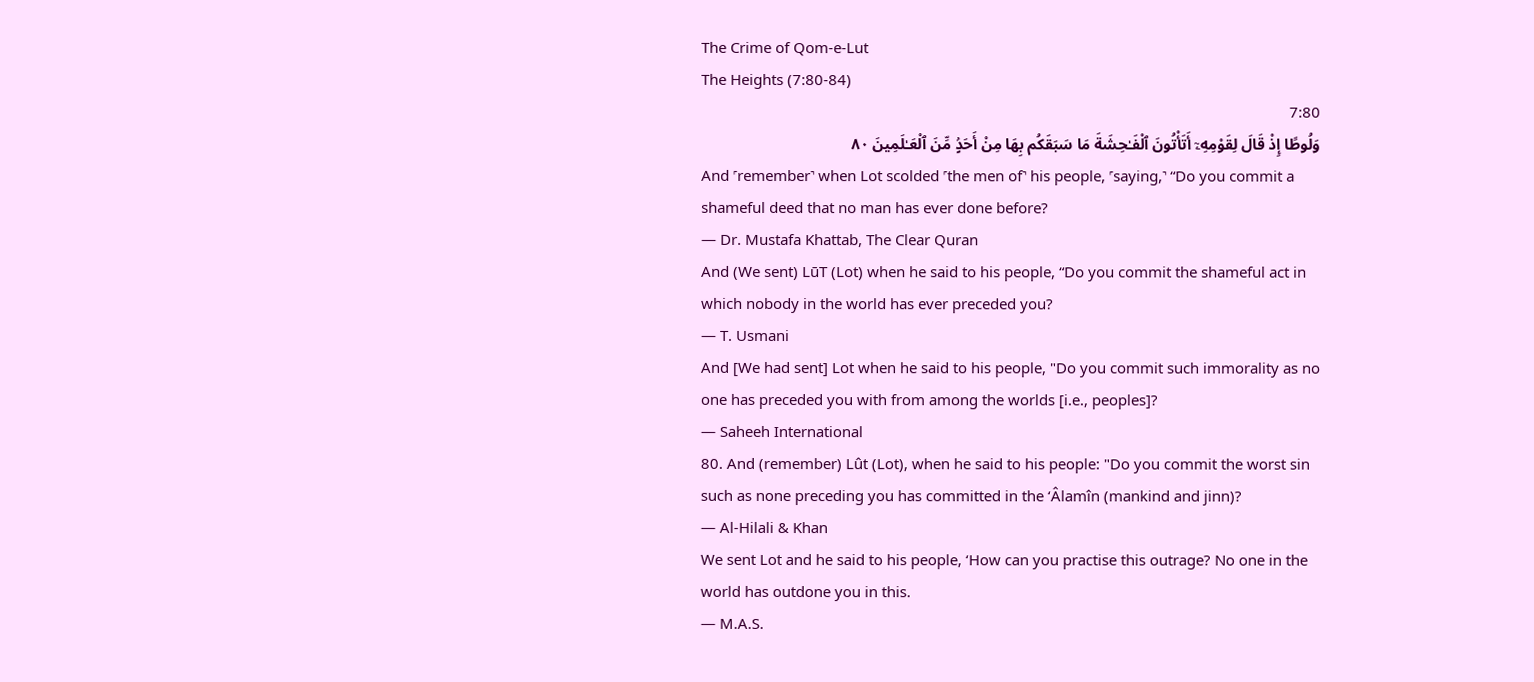The Crime of Qom-e-Lut
The Heights (7:80-84)
7:80
وَلُوطًا إِذْ قَالَ لِقَوْمِهِۦٓ أَتَأْتُونَ ٱلْفَـٰحِشَةَ مَا سَبَقَكُم بِهَا مِنْ أَحَدٍۢ مِّنَ ٱلْعَـٰلَمِينَ ٨٠
And ˹remember˺ when Lot scolded ˹the men of˺ his people, ˹saying,˺ “Do you commit a shameful deed that no man has ever done before?
— Dr. Mustafa Khattab, The Clear Quran
And (We sent) LūT (Lot) when he said to his people, “Do you commit the shameful act in which nobody in the world has ever preceded you?
— T. Usmani
And [We had sent] Lot when he said to his people, "Do you commit such immorality as no one has preceded you with from among the worlds [i.e., peoples]?
— Saheeh International
80. And (remember) Lût (Lot), when he said to his people: "Do you commit the worst sin such as none preceding you has committed in the ‘Âlamîn (mankind and jinn)?
— Al-Hilali & Khan
We sent Lot and he said to his people, ‘How can you practise this outrage? No one in the world has outdone you in this.
— M.A.S.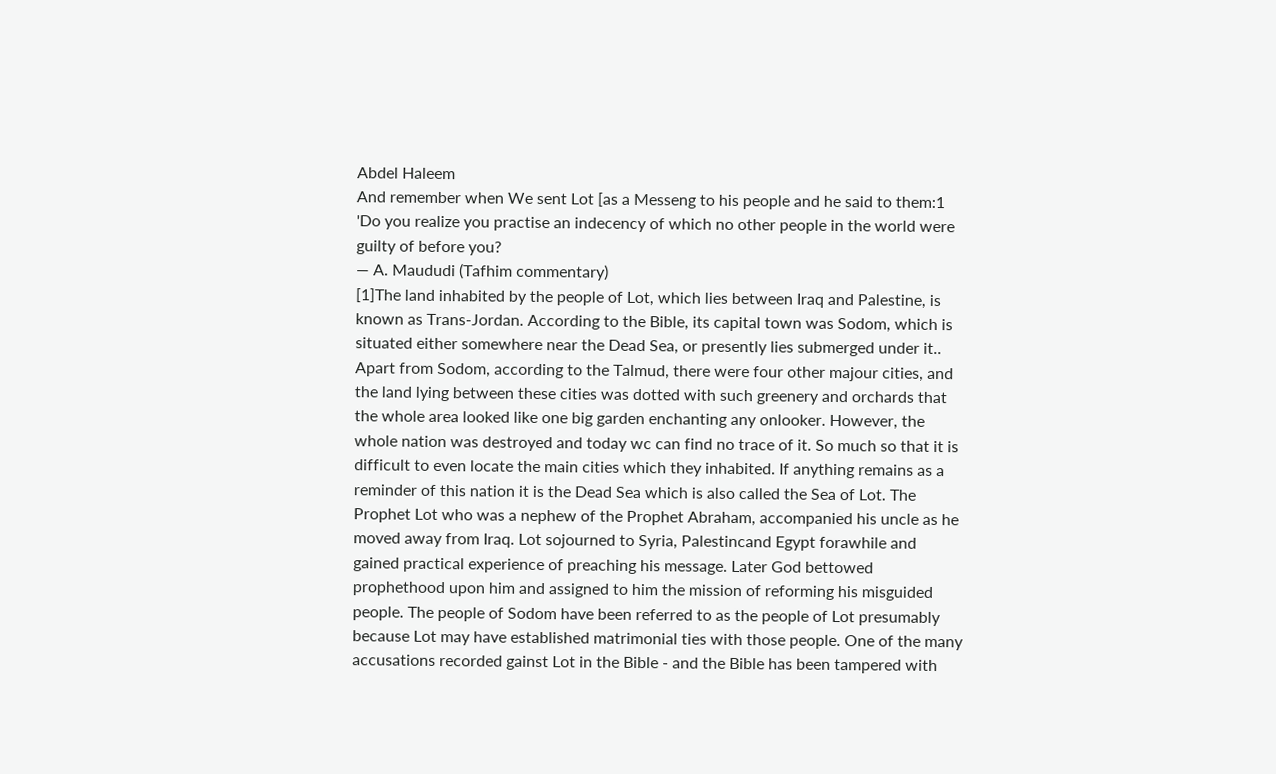Abdel Haleem
And remember when We sent Lot [as a Messeng to his people and he said to them:1 'Do you realize you practise an indecency of which no other people in the world were guilty of before you?
— A. Maududi (Tafhim commentary)
[1]The land inhabited by the people of Lot, which lies between Iraq and Palestine, is known as Trans-Jordan. According to the Bible, its capital town was Sodom, which is situated either somewhere near the Dead Sea, or presently lies submerged under it.. Apart from Sodom, according to the Talmud, there were four other majour cities, and the land lying between these cities was dotted with such greenery and orchards that the whole area looked like one big garden enchanting any onlooker. However, the whole nation was destroyed and today wc can find no trace of it. So much so that it is difficult to even locate the main cities which they inhabited. If anything remains as a reminder of this nation it is the Dead Sea which is also called the Sea of Lot. The Prophet Lot who was a nephew of the Prophet Abraham, accompanied his uncle as he moved away from Iraq. Lot sojourned to Syria, Palestincand Egypt forawhile and gained practical experience of preaching his message. Later God bettowed prophethood upon him and assigned to him the mission of reforming his misguided people. The people of Sodom have been referred to as the people of Lot presumably because Lot may have established matrimonial ties with those people. One of the many accusations recorded gainst Lot in the Bible - and the Bible has been tampered with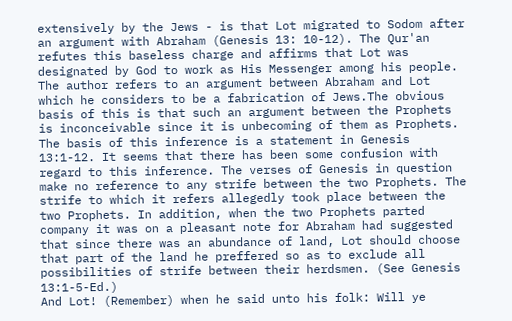extensively by the Jews - is that Lot migrated to Sodom after an argument with Abraham (Genesis 13: 10-12). The Qur'an refutes this baseless charge and affirms that Lot was designated by God to work as His Messenger among his people. The author refers to an argument between Abraham and Lot which he considers to be a fabrication of Jews.The obvious basis of this is that such an argument between the Prophets is inconceivable since it is unbecoming of them as Prophets. The basis of this inference is a statement in Genesis 13:1-12. It seems that there has been some confusion with regard to this inference. The verses of Genesis in question make no reference to any strife between the two Prophets. The strife to which it refers allegedly took place between the two Prophets. In addition, when the two Prophets parted company it was on a pleasant note for Abraham had suggested that since there was an abundance of land, Lot should choose that part of the land he preffered so as to exclude all possibilities of strife between their herdsmen. (See Genesis 13:1-5-Ed.)
And Lot! (Remember) when he said unto his folk: Will ye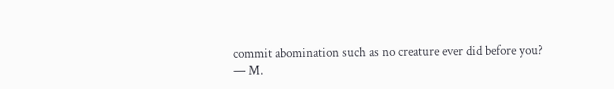commit abomination such as no creature ever did before you?
— M.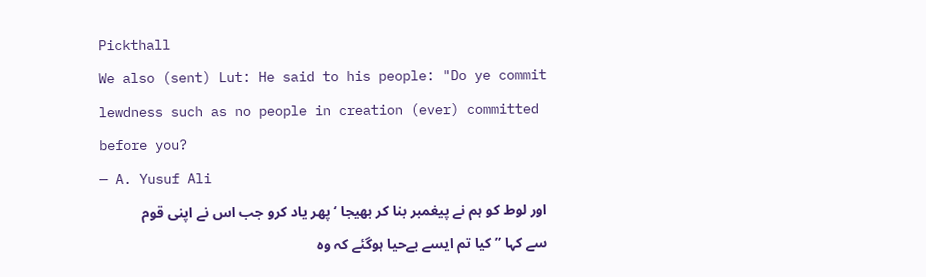Pickthall
We also (sent) Lut: He said to his people: "Do ye commit lewdness such as no people in creation (ever) committed before you?
— A. Yusuf Ali
اور لوط کو ہم نے پیغمبر بنا کر بھیجا ‘ پھر یاد کرو جب اس نے اپنی قوم سے کہا ” کیا تم ایسے بےحیا ہوگئے کہ وہ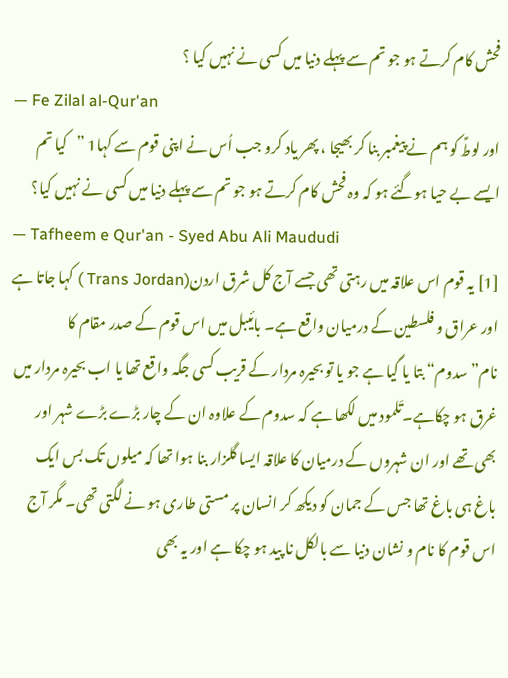فحش کام کرتے ہو جو تم سے پہلے دنیا میں کسی نے نہیں کیا ؟
— Fe Zilal al-Qur'an
اور لوطؑ کو ہم نے پیغمبر بنا کر بھیجا ، پھر یاد کرو جب اُس نے اپنی قوم سے کہا1 ”کیا تم ایسے بے حیا ہوگئے ہو کہ وہ فحش کام کرتے ہو جو تم سے پہلے دنیا میں کسی نے نہیں کیا؟
— Tafheem e Qur'an - Syed Abu Ali Maududi
[1] یہ قوم اس علاقہ میں رہتی تھی جسے آج کل شرق اردن(Trans Jordan ) کہا جاتا ہے اور عراق و فلسطین کے درمیان واقع ہے۔ بائیبل میں اس قوم کے صدر مقام کا نام”سدوم“ بتا یا گیا ہے جو یا تو بحیرہ مردار کے قریب کسی جگہ واقع تھا یا اب بحیرہ مردار میں غرق ہو چکاہے۔تَلمود میں لکھا ہے کہ سدوم کے علاوہ ان کے چار بڑے بڑے شہر اور بھی تھے اور ان شہروں کے درمیان کا علاقہ ایسا گلزار بنا ہوا تھا کہ میلوں تک بس ایک باغ ہی باغ تھا جس کے جمان کو دیکھ کر انسان پر مستی طاری ہو نے لگتی تھی۔ مگر آج اس قوم کا نام و نشان دنیا سے بالکل نا پید ہو چکا ہے اور یہ بھی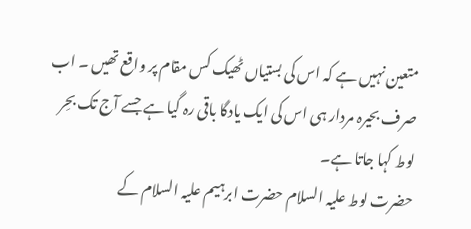متعین نہیں ہے کہ اس کی بستیاں ٹھیک کس مقام پر واقع تھیں ۔ اب صرف بحیرہ مردار ہی اس کی ایک یادگا باقی رہ گیا ہے جسے آج تک بحِر لوط کہا جاتا ہے۔
حضرت لوط علیہ السلام حضرت ابرہیم علیہ السلام کے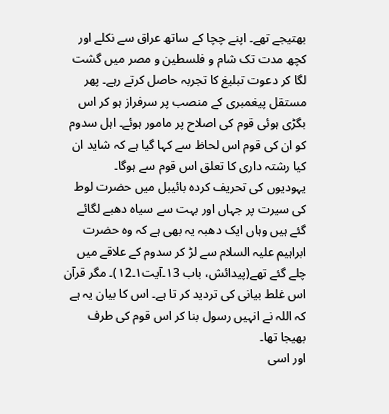بھتیجے تھے۔ اپنے چچا کے ساتھ عراق سے نکلے اور کچھ مدت تک شام و فلسطین و مصر میں گشت لگا کر دعوت تبلیغ کا تجربہ حاصل کرتے رہے۔ پھر مستقل پیغمبری کے منصب پر سرفراز ہو کر اس بگڑی ہوئی قوم کی اصلاح پر مامور ہوئے۔ اہل سدوم کو ان کی قوم اس لحاظ سے کہا گیا ہے کہ شاید ان کیا رشتہ داری کا تعلق اس قوم سے ہوگا۔
یہودیوں کی تحریف کردہ بائیبل میں حضرت لوط کی سیرت پر جہاں اور بہت سے سیاہ دھبے لگائے گئے ہیں وہاں ایک دھبہ یہ بھی ہے کہ وہ حضرت ابراہیم علیہ السلام سے لڑ کر سدوم کے علاقے میں چلے گئے تھے(پیدائش، باب ١3۔آیت١۔١2)۔ مگر قرآن اس غلط بیانی کی تردید کر تا ہے۔ اس کا بیان یہ ہے کہ اللہ نے انہیں رسول بنا کر اس قوم کی طرف بھیجا تھا۔
اور اسی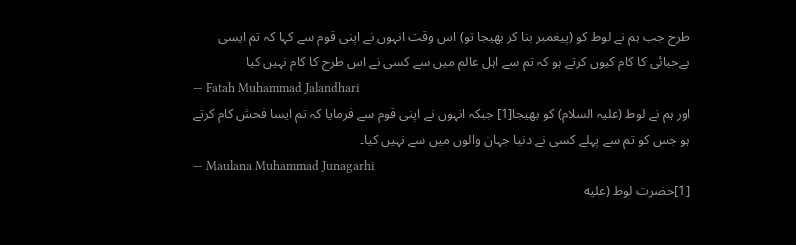طرح جب ہم نے لوط کو (پیغمبر بنا کر بھیجا تو) اس وقت انہوں نے اپنی قوم سے کہا کہ تم ایسی بےحیائی کا کام کیوں کرتے ہو کہ تم سے اہل عالم میں سے کسی نے اس طرح کا کام نہیں کیا
— Fatah Muhammad Jalandhari
اور ہم نے لوط (علیہ السلام) کو بھیجا[1] جبکہ انہوں نے اپنی قوم سے فرمایا کہ تم ایسا فحش کام کرتے ہو جس کو تم سے پہلے کسی نے دنیا جہان والوں میں سے نہیں کیا۔
— Maulana Muhammad Junagarhi
[1]حضرت لوط (عليه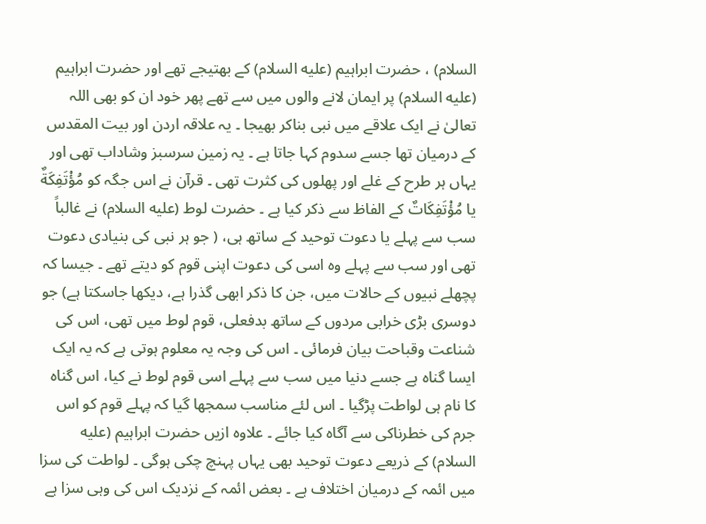السلام) ، حضرت ابراہیم (عليه السلام) کے بھتیجے تھے اور حضرت ابراہیم (عليه السلام) پر ایمان لانے والوں میں سے تھے پھر خود ان کو بھی اللہ تعالیٰ نے ایک علاقے میں نبی بناکر بھیجا ۔ یہ علاقہ اردن اور بیت المقدس کے درمیان تھا جسے سدوم کہا جاتا ہے ۔ یہ زمین سرسبز وشاداب تھی اور یہاں ہر طرح کے غلے اور پھلوں کی کثرت تھی ۔ قرآن نے اس جگہ کو مُؤْتَفِكَةٌ یا مُؤْتَفِكَاتٌ کے الفاظ سے ذکر کیا ہے ۔ حضرت لوط (عليه السلام) نے غالباً سب سے پہلے یا دعوت توحید کے ساتھ ہی، ( جو ہر نبی کی بنیادی دعوت تھی اور سب سے پہلے وہ اسی کی دعوت اپنی قوم کو دیتے تھے ۔ جیسا کہ پچھلے نبیوں کے حالات میں، جن کا ذکر ابھی گذرا ہے، دیکھا جاسکتا ہے) جو دوسری بڑی خرابی مردوں کے ساتھ بدفعلی، قوم لوط میں تھی، اس کی شناعت وقباحت بیان فرمائی ۔ اس کی وجہ یہ معلوم ہوتی ہے کہ یہ ایک ایسا گناہ ہے جسے دنیا میں سب سے پہلے اسی قوم لوط نے کیا، اس گناہ کا نام ہی لواطت پڑگیا ۔ اس لئے مناسب سمجھا گیا کہ پہلے قوم کو اس جرم کی خطرناکی سے آگاہ کیا جائے ۔ علاوہ ازیں حضرت ابراہیم (عليه السلام) کے ذریعے دعوت توحید بھی یہاں پہنچ چکی ہوگی ۔ لواطت کی سزا میں ائمہ کے درمیان اختلاف ہے ۔ بعض ائمہ کے نزدیک اس کی وہی سزا ہے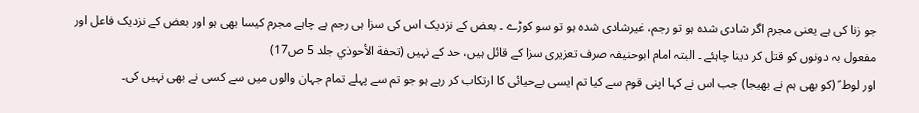جو زنا کی ہے یعنی مجرم اگر شادی شدہ ہو تو رجم، غیرشادی شدہ ہو تو سو کوڑے ۔ بعض کے نزدیک اس کی سزا ہی رجم ہے چاہے مجرم کیسا بھی ہو اور بعض کے نزدیک فاعل اور مفعول بہ دونوں کو قتل کر دینا چاہئے ۔ البتہ امام ابوحنیفہ صرف تعزیری سزا کے قائل ہیں، حد کے نہیں (تحفة الأحوذي جلد 5 ص17)
اور لوط ؑ (کو بھی ہم نے بھیجا) جب اس نے کہا اپنی قوم سے کیا تم ایسی بےحیائی کا ارتکاب کر رہے ہو جو تم سے پہلے تمام جہان والوں میں سے کسی نے بھی نہیں کی۔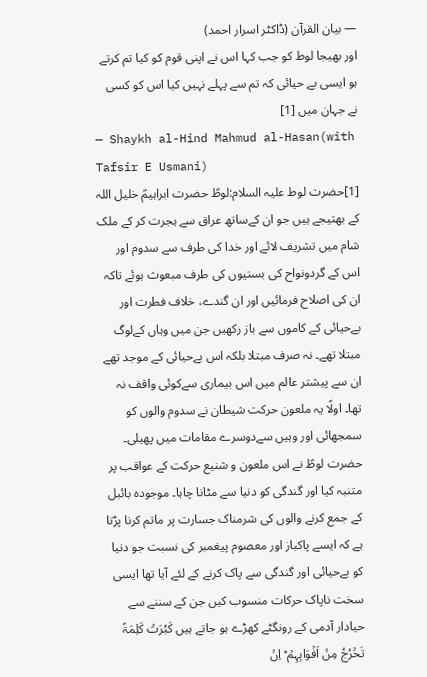— بیان القرآن (ڈاکٹر اسرار احمد)
اور بھیجا لوط کو جب کہا اس نے اپنی قوم کو کیا تم کرتے ہو ایسی بے حیائی کہ تم سے پہلے نہیں کیا اس کو کسی نے جہان میں [1]
— Shaykh al-Hind Mahmud al-Hasan(with Tafsir E Usmani)
[1]حضرت لوط علیہ السلام:لوطؑ حضرت ابراہیمؑ خلیل اللہ کے بھتیجے ہیں جو ان کےساتھ عراق سے ہجرت کر کے ملک شام میں تشریف لائے اور خدا کی طرف سے سدوم اور اس کے گردونواح کی بستیوں کی طرف مبعوث ہوئے تاکہ ان کی اصلاح فرمائیں اور ان گندے، خلاف فطرت اور بےحیائی کے کاموں سے باز رکھیں جن میں وہاں کےلوگ مبتلا تھے۔ نہ صرف مبتلا بلکہ اس بےحیائی کے موجد تھے ان سے پیشتر عالم میں اس بیماری سےکوئی واقف نہ تھا۔ اولًا یہ ملعون حرکت شیطان نے سدوم والوں کو سمجھائی اور وہیں سےدوسرے مقامات میں پھیلی۔ حضرت لوطؑ نے اس ملعون و شنیع حرکت کے عواقب پر متنبہ کیا اور گندگی کو دنیا سے مٹانا چاہا۔ موجودہ بائبل کے جمع کرنے والوں کی شرمناک جسارت پر ماتم کرنا پڑتا ہے کہ ایسے پاکباز اور معصوم پیغمبر کی نسبت جو دنیا کو بےحیائی اور گندگی سے پاک کرنے کے لئے آیا تھا ایسی سخت ناپاک حرکات منسوب کیں جن کے سننے سے حیادار آدمی کے رونگٹے کھڑے ہو جاتے ہیں کَبُرَتۡ کَلِمَۃً تَخۡرُجُ مِنۡ اَفۡوَاہِہِمۡ ؕ اِنۡ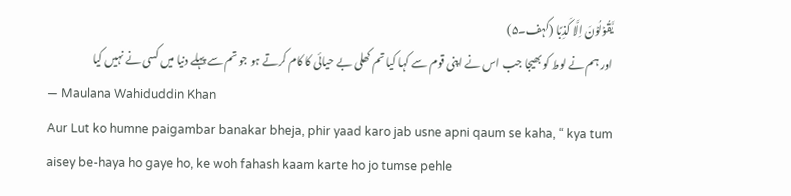یَّقُوۡلُوۡنَ اِلَّا کَذِبًا (کہف۔۵)
اور ہم نے لوط کو بھیجا جب اس نے اپنی قوم سے کہا کیا تم کھلی بے حیائی کا کام کرتے ہو جو تم سے پہلے دنیا میں کسی نے نہیں کیا
— Maulana Wahiduddin Khan
Aur Lut ko humne paigambar banakar bheja, phir yaad karo jab usne apni qaum se kaha, “ kya tum aisey be-haya ho gaye ho, ke woh fahash kaam karte ho jo tumse pehle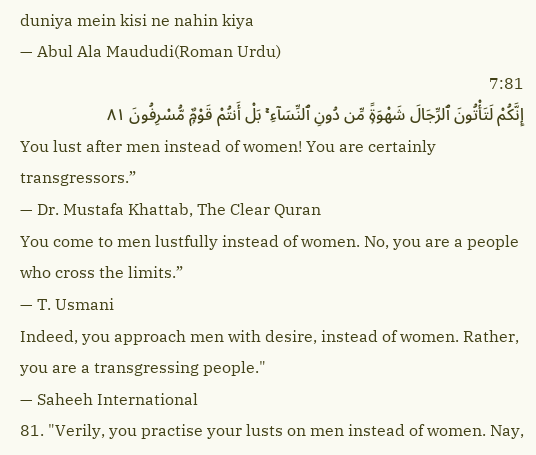duniya mein kisi ne nahin kiya
— Abul Ala Maududi(Roman Urdu)
7:81
إِنَّكُمْ لَتَأْتُونَ ٱلرِّجَالَ شَهْوَةًۭ مِّن دُونِ ٱلنِّسَآءِ ۚ بَلْ أَنتُمْ قَوْمٌۭ مُّسْرِفُونَ ٨١
You lust after men instead of women! You are certainly transgressors.”
— Dr. Mustafa Khattab, The Clear Quran
You come to men lustfully instead of women. No, you are a people who cross the limits.”
— T. Usmani
Indeed, you approach men with desire, instead of women. Rather, you are a transgressing people."
— Saheeh International
81. "Verily, you practise your lusts on men instead of women. Nay,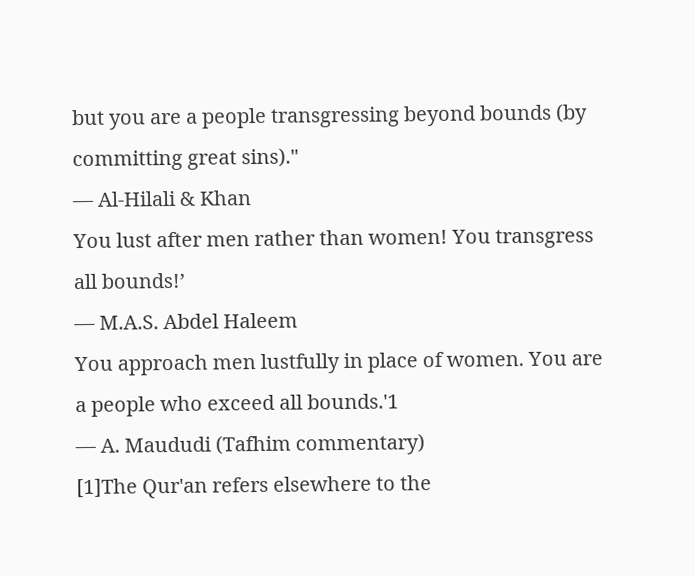but you are a people transgressing beyond bounds (by committing great sins)."
— Al-Hilali & Khan
You lust after men rather than women! You transgress all bounds!’
— M.A.S. Abdel Haleem
You approach men lustfully in place of women. You are a people who exceed all bounds.'1
— A. Maududi (Tafhim commentary)
[1]The Qur'an refers elsewhere to the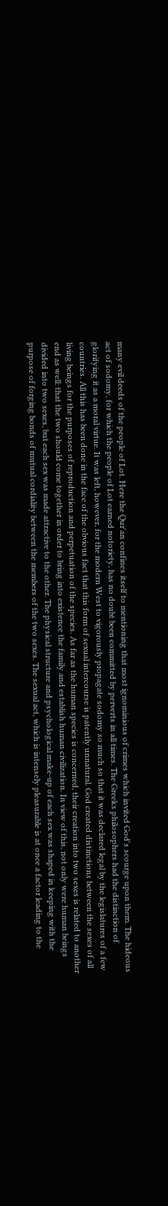many evil deeds of the people of Lot. Here the Qur'an confines itself to mentioning that most ignominious of crimes which invited God's scourge upon them. The hideous act of sodomy, for which the people of Lot earned notoriety, has no doubt been committed by perverts in all times. The Greeks philosophers had the distinction of glorifying it as a moral virtue. It was left, however, for the modern West to vigorously propagate sodomy so much so that it was declared legal by the legislatures of a few countries. All this has been done in the face of the obvious fact that this form of sexual intercourse is patently unnatural. God created distinctions between the sexes of all living beings for the purposes of reproduction and perpetuation of the species. As far as the human species is concerned, their creation into two sexes is related to another end as well: that the two should come together in order to bring into existence the family and establish human civilization. In view of this, not only were human beings divided into two sexes, but each sex was made attractive to the other. The physical structure and psychological make-up of each sex was shaped in keeping with the purpose of forging bonds of mutual cordiality between the members of the two sexes. The sexual act, which is intensely pleasurable is at once a factor leading to the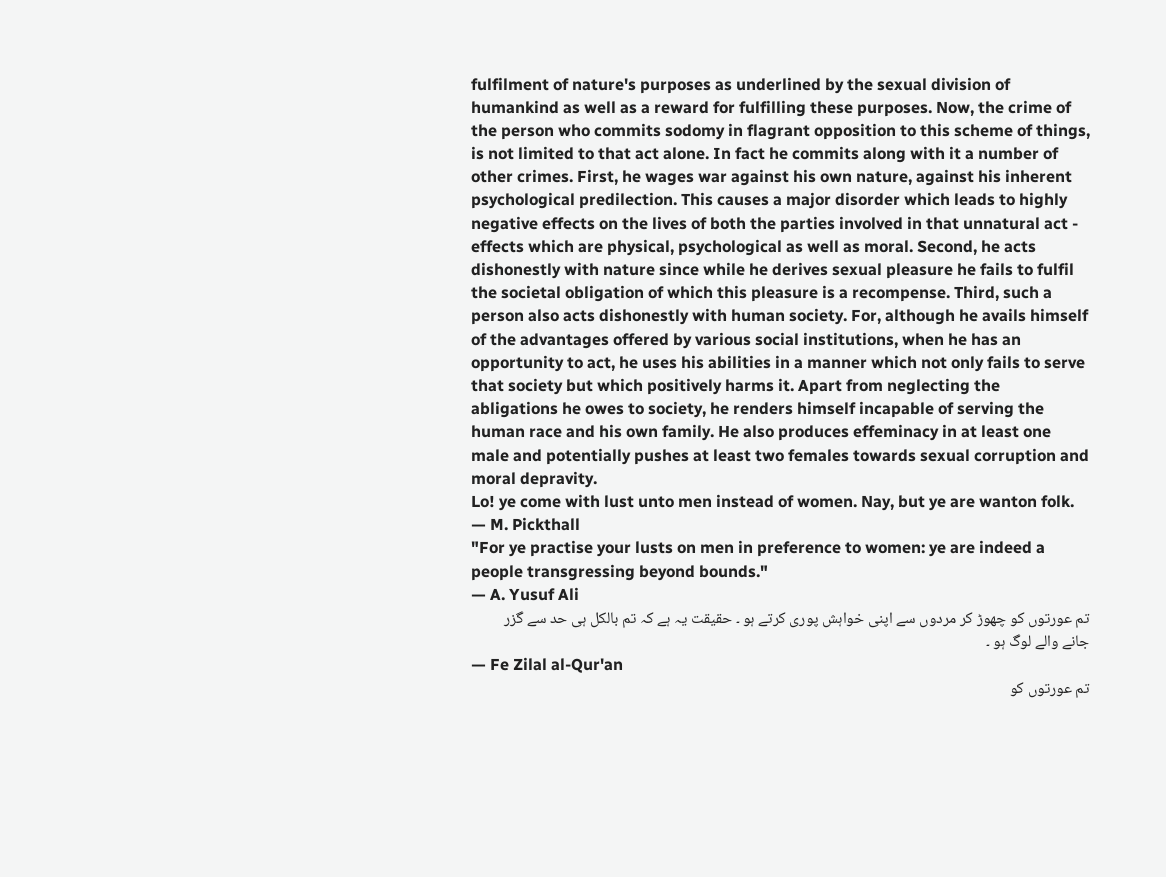fulfilment of nature's purposes as underlined by the sexual division of humankind as well as a reward for fulfilling these purposes. Now, the crime of the person who commits sodomy in flagrant opposition to this scheme of things, is not limited to that act alone. In fact he commits along with it a number of other crimes. First, he wages war against his own nature, against his inherent psychological predilection. This causes a major disorder which leads to highly negative effects on the lives of both the parties involved in that unnatural act - effects which are physical, psychological as well as moral. Second, he acts dishonestly with nature since while he derives sexual pleasure he fails to fulfil the societal obligation of which this pleasure is a recompense. Third, such a person also acts dishonestly with human society. For, although he avails himself of the advantages offered by various social institutions, when he has an opportunity to act, he uses his abilities in a manner which not only fails to serve that society but which positively harms it. Apart from neglecting the abligations he owes to society, he renders himself incapable of serving the human race and his own family. He also produces effeminacy in at least one male and potentially pushes at least two females towards sexual corruption and moral depravity.
Lo! ye come with lust unto men instead of women. Nay, but ye are wanton folk.
— M. Pickthall
"For ye practise your lusts on men in preference to women: ye are indeed a people transgressing beyond bounds."
— A. Yusuf Ali
تم عورتوں کو چھوڑ کر مردوں سے اپنی خواہش پوری کرتے ہو ۔ حقیقت یہ ہے کہ تم بالکل ہی حد سے گزر جانے والے لوگ ہو ۔
— Fe Zilal al-Qur'an
تم عورتوں کو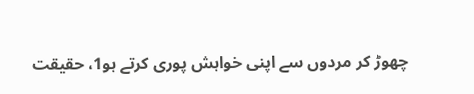چھوڑ کر مردوں سے اپنی خواہش پوری کرتے ہو1، حقیقت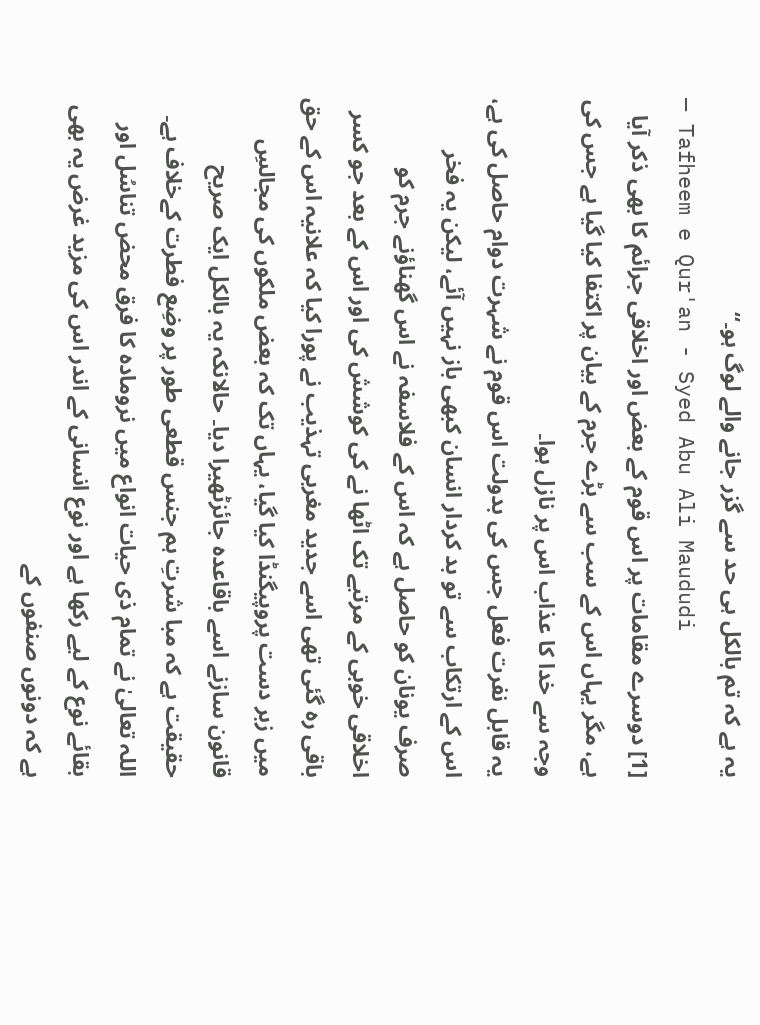یہ ہے کہ تم بالکل ہی حد سے گزر جانے والے لوگ ہو۔“
— Tafheem e Qur'an - Syed Abu Ali Maududi
[1] دوسرے مقامات پر اس قوم کے بعض اور اخلاقی جرائم کا بھی ذکر آیا ہے، مگر یہاں اس کے سب سے بڑے جرم کے بیان پر اکتفا کیا گیا ہے جس کی وجہ سے خدا کا عذاب اس پر نازل ہوا۔
یہ قابل نفرت فعل جس کی بدولت اس قوم نے شہرت دوام حاصل کی ہے، اس کے ارتکاب سے تو بد کردار انسان کبھی باز نہیں آئے، لیکن یہ فخر صرف یونان کو حاصل ہے کہ اس کے فلاسفہ نے اس گھناؤنے جرم کو اخلاقی خوبی کے مرتبے تک اٹھا نے کی کوشش کی اور اس کے بعد جو کسر باقی رہ گئی تھی اسے جدید مغربی تہذیب نے پورا کیا کہ علانیہ اس کے حق میں زبر دست پروپیگنڈا کیا گیا، یہاں تک کہ بعض ملکوں کی مجالسِ قانون سازنے اسے باقاعدہ جائزٹھیرا دیا۔ حالانکہ یہ بالکل ایک صریح حقیقت ہے کہ مبا شرتِ ہم جنس قطعی طور پر وضِع فطرت کےخلاف ہے۔ اللہ تعالیٰ نے تمام ذی حیات انواع میں نرومادہ کا فرق محض تناسُل اور بقائے نوع کے لیے رکھا ہے اور نوع انسانی کے اندر اس کی مزید غرض یہ بھی ہے کہ دونوں صنفوں کے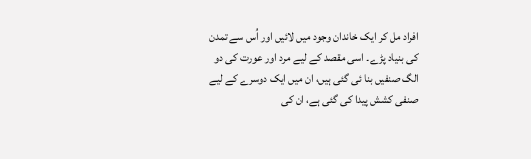افراد مل کر ایک خاندان وجود میں لائیں اور اُس سے تمدن کی بنیاد پڑے۔ اسی مقصد کے لیے مرد اور عورت کی دو الگ صنفیں بنا ئی گئی ہیں، ان میں ایک دوسرے کے لیے صنفی کشش پیدا کی گئی ہے، ان کی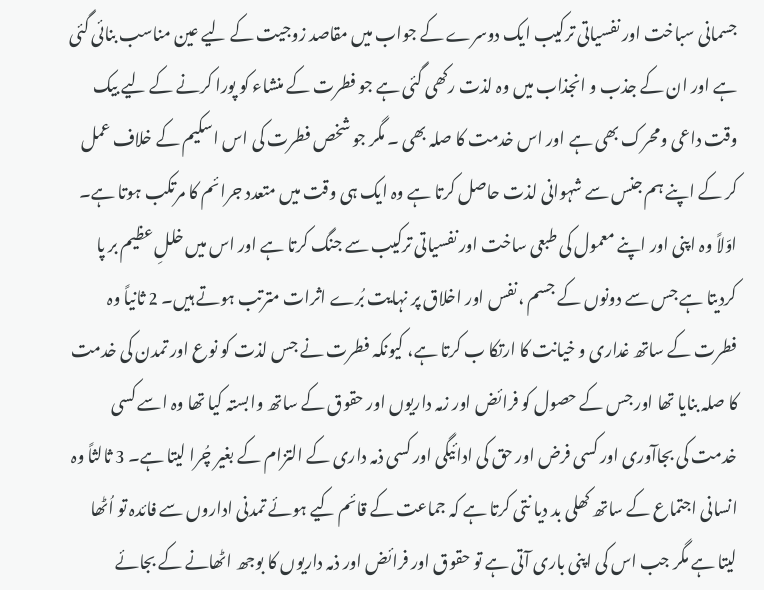جسمانی سباخت اور نفسیاتی ترکیب ایک دوسرے کے جواب میں مقاصد زوجیت کے لیے عین مناسب بنائی گئی ہے اور ان کے جذب و انجذاب میں وہ لذت رکھی گئی ہے جو فطرت کے منشاء کو پورا کرنے کے لیے بیک وقت داعی ومحرک بھی ہے اور اس خدمت کا صلہ بھی ۔ مگر جو شخص فطرت کی اس اسکیم کے خلاف عمل کر کے اپنے ہم جنس سے شہوانی لذت حاصل کرتا ہے وہ ایک ہی وقت میں متعدد جرائم کا مرتکب ہوتا ہے۔ اوّلاً وہ اپنی اور اپنے معمول کی طبعی ساخت اور نفسیاتی ترکیب سے جنگ کرتا ہے اور اس میں خللِ عظیم بر پا کردیتا ہے جس سے دونوں کے جسم ،نفس اور اخلاق پر نہایت بُرے اثرات مترتب ہوتے ہیں۔ 2 ثانیاً وہ فطرت کے ساتھ غداری و خیانت کا ارتکا ب کرتا ہے، کیونکہ فطرت نے جس لذت کو نوع اور تمدن کی خدمت کا صلہ بنایا تھا اور جس کے حصول کو فرائض اور زمہ داریوں اور حقوق کے ساتھ وابستہ کیا تھا وہ اسے کسی خدمت کی بجاآوری اور کسی فرض اور حق کی ادائیگی اور کسی ذمہ داری کے التزام کے بغیر چُرا لیتا ہے۔ 3 ثالثاً وہ انسانی اجتماع کے ساتھ کھلی بد دیا نتی کرتا ہے کہ جماعت کے قائم کیے ہوئے تمدنی اداروں سے فائدہ تو اُٹھا لیتا ہے مگر جب اس کی اپنی باری آتی ہے تو حقوق اور فرائض اور ذمہ داریوں کا بوجھ اٹھانے کے بجائے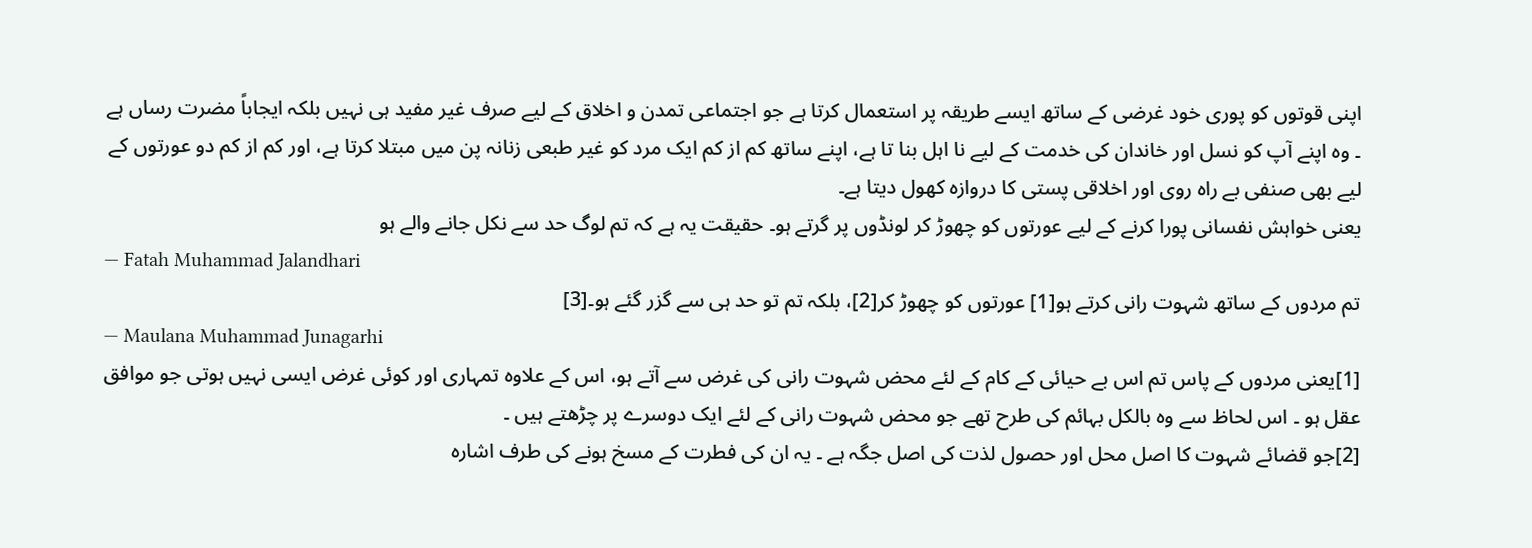اپنی قوتوں کو پوری خود غرضی کے ساتھ ایسے طریقہ پر استعمال کرتا ہے جو اجتماعی تمدن و اخلاق کے لیے صرف غیر مفید ہی نہیں بلکہ ایجاباً مضرت رساں ہے ۔ وہ اپنے آپ کو نسل اور خاندان کی خدمت کے لیے نا اہل بنا تا ہے، اپنے ساتھ کم از کم ایک مرد کو غیر طبعی زنانہ پن میں مبتلا کرتا ہے، اور کم از کم دو عورتوں کے لیے بھی صنفی بے راہ روی اور اخلاقی پستی کا دروازہ کھول دیتا ہے۔
یعنی خواہش نفسانی پورا کرنے کے لیے عورتوں کو چھوڑ کر لونڈوں پر گرتے ہو۔ حقیقت یہ ہے کہ تم لوگ حد سے نکل جانے والے ہو
— Fatah Muhammad Jalandhari
تم مردوں کے ساتھ شہوت رانی کرتے ہو[1] عورتوں کو چھوڑ کر[2]، بلکہ تم تو حد ہی سے گزر گئے ہو۔[3]
— Maulana Muhammad Junagarhi
[1]یعنی مردوں کے پاس تم اس بے حیائی کے کام کے لئے محض شہوت رانی کی غرض سے آتے ہو، اس کے علاوہ تمہاری اور کوئی غرض ایسی نہیں ہوتی جو موافق عقل ہو ۔ اس لحاظ سے وہ بالکل بہائم کی طرح تھے جو محض شہوت رانی کے لئے ایک دوسرے پر چڑھتے ہیں ۔
[2]جو قضائے شہوت کا اصل محل اور حصول لذت کی اصل جگہ ہے ۔ یہ ان کی فطرت کے مسخ ہونے کی طرف اشارہ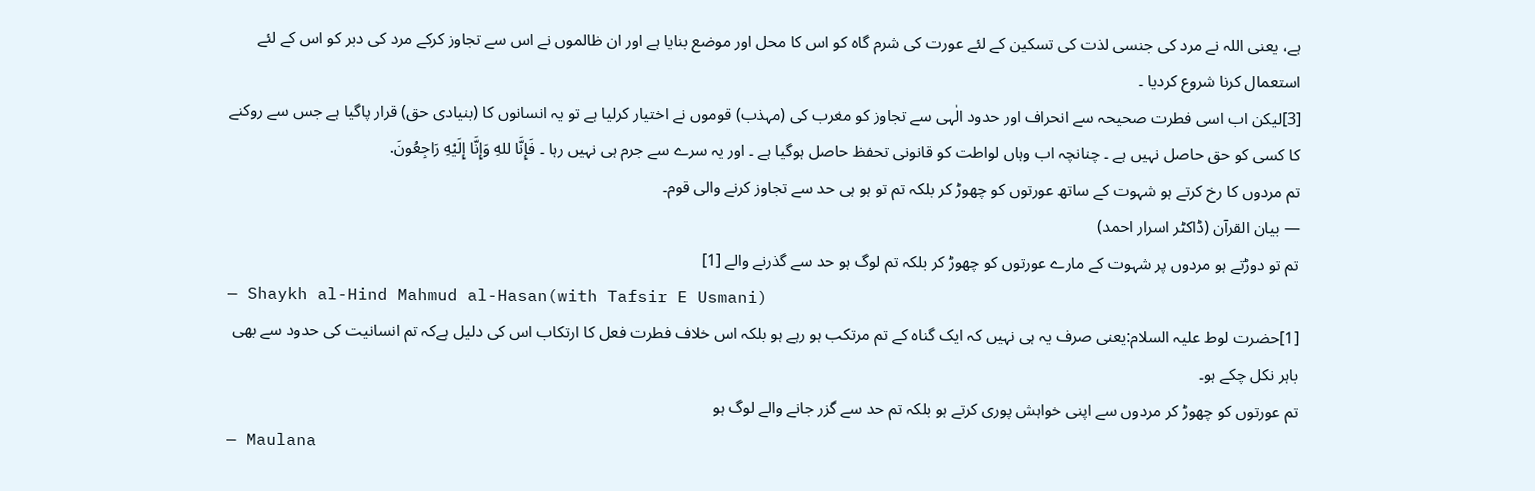ہے، یعنی اللہ نے مرد کی جنسی لذت کی تسکین کے لئے عورت کی شرم گاہ کو اس کا محل اور موضع بنایا ہے اور ان ظالموں نے اس سے تجاوز کرکے مرد کی دبر کو اس کے لئے استعمال کرنا شروع کردیا ۔
[3]لیکن اب اسی فطرت صحیحہ سے انحراف اور حدود الٰہی سے تجاوز کو مغرب کی (مہذب) قوموں نے اختیار کرلیا ہے تو یہ انسانوں کا (بنیادی حق) قرار پاگیا ہے جس سے روکنے کا کسی کو حق حاصل نہیں ہے ۔ چنانچہ اب وہاں لواطت کو قانونی تحفظ حاصل ہوگیا ہے ۔ اور یہ سرے سے جرم ہی نہیں رہا ۔ فَإِنَّا للهِ وَإِنَّا إِلَيْهِ رَاجِعُونَ.
تم مردوں کا رخ کرتے ہو شہوت کے ساتھ عورتوں کو چھوڑ کر بلکہ تم تو ہو ہی حد سے تجاوز کرنے والی قوم۔
— بیان القرآن (ڈاکٹر اسرار احمد)
تم تو دوڑتے ہو مردوں پر شہوت کے مارے عورتوں کو چھوڑ کر بلکہ تم لوگ ہو حد سے گذرنے والے [1]
— Shaykh al-Hind Mahmud al-Hasan(with Tafsir E Usmani)
[1]حضرت لوط علیہ السلام:یعنی صرف یہ ہی نہیں کہ ایک گناہ کے تم مرتکب ہو رہے ہو بلکہ اس خلاف فطرت فعل کا ارتکاب اس کی دلیل ہےکہ تم انسانیت کی حدود سے بھی باہر نکل چکے ہو۔
تم عورتوں کو چھوڑ کر مردوں سے اپنی خواہش پوری کرتے ہو بلکہ تم حد سے گزر جانے والے لوگ ہو
— Maulana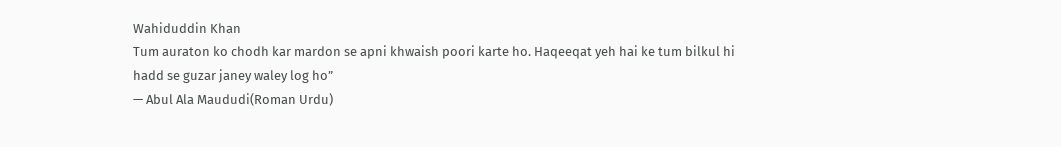Wahiduddin Khan
Tum auraton ko chodh kar mardon se apni khwaish poori karte ho. Haqeeqat yeh hai ke tum bilkul hi hadd se guzar janey waley log ho”
— Abul Ala Maududi(Roman Urdu)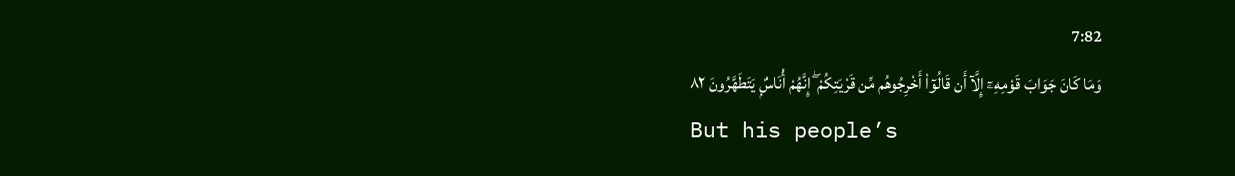7:82
وَمَا كَانَ جَوَابَ قَوْمِهِۦٓ إِلَّآ أَن قَالُوٓا۟ أَخْرِجُوهُم مِّن قَرْيَتِكُمْ ۖ إِنَّهُمْ أُنَاسٌۭ يَتَطَهَّرُونَ ٨٢
But his people’s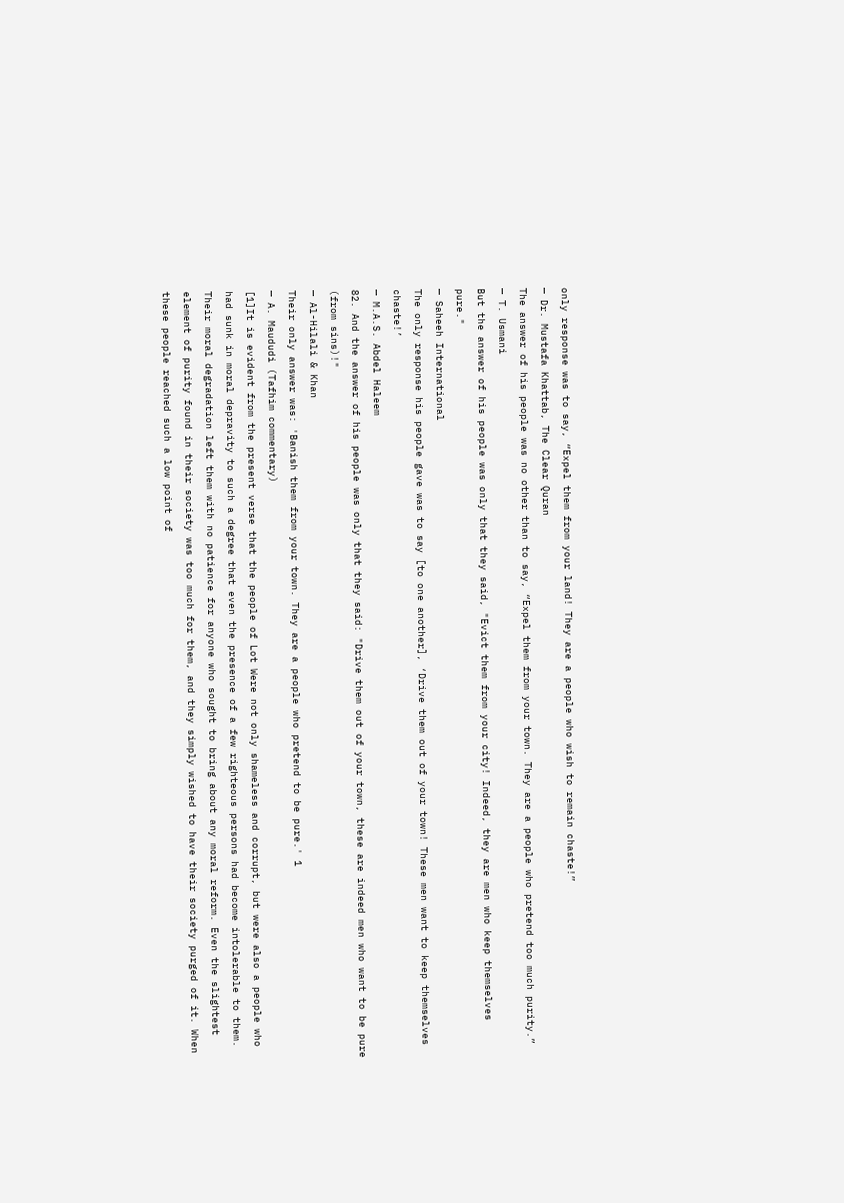only response was to say, “Expel them from your land! They are a people who wish to remain chaste!”
— Dr. Mustafa Khattab, The Clear Quran
The answer of his people was no other than to say, “Expel them from your town. They are a people who pretend too much purity.”
— T. Usmani
But the answer of his people was only that they said, "Evict them from your city! Indeed, they are men who keep themselves pure."
— Saheeh International
The only response his people gave was to say [to one another], ‘Drive them out of your town! These men want to keep themselves chaste!’
— M.A.S. Abdel Haleem
82. And the answer of his people was only that they said: "Drive them out of your town, these are indeed men who want to be pure (from sins)!"
— Al-Hilali & Khan
Their only answer was: 'Banish them from your town. They are a people who pretend to be pure.' 1
— A. Maududi (Tafhim commentary)
[1]It is evident from the present verse that the people of Lot Were not only shameless and corrupt, but were also a people who had sunk in moral depravity to such a degree that even the presence of a few righteous persons had become intolerable to them. Their moral degradation left them with no patience for anyone who sought to bring about any moral reform. Even the slightest element of purity found in their society was too much for them, and they simply wished to have their society purged of it. When these people reached such a low point of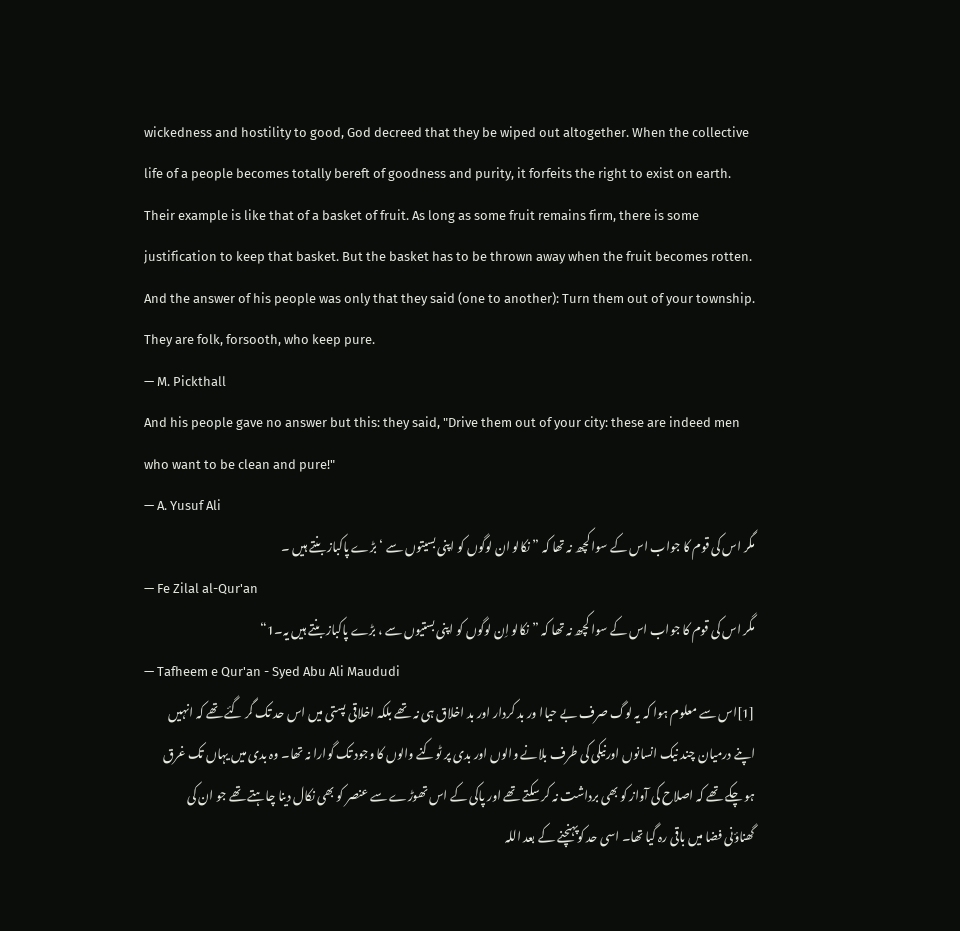wickedness and hostility to good, God decreed that they be wiped out altogether. When the collective life of a people becomes totally bereft of goodness and purity, it forfeits the right to exist on earth. Their example is like that of a basket of fruit. As long as some fruit remains firm, there is some justification to keep that basket. But the basket has to be thrown away when the fruit becomes rotten.
And the answer of his people was only that they said (one to another): Turn them out of your township. They are folk, forsooth, who keep pure.
— M. Pickthall
And his people gave no answer but this: they said, "Drive them out of your city: these are indeed men who want to be clean and pure!"
— A. Yusuf Ali
مگر اس کی قوم کا جواب اس کے سوا کچھ نہ تھا کہ ” نکالو ان لوگوں کو اپنی بسیتوں سے ‘ بڑے پاکباز بنتے ہیں ۔
— Fe Zilal al-Qur'an
مگر اس کی قوم کا جواب اس کے سوا کچھ نہ تھا کہ ”نکالو اِن لوگوں کو اپنی بستیوں سے ، بڑے پاکباز بنتے ہیں یہ۔1“
— Tafheem e Qur'an - Syed Abu Ali Maududi
[1]اس سے معلوم ہوا کہ یہ لوگ صرف بے حیاا ور بد کردار اور بد اخلاق ہی نہ تھے بلکہ اخلاقی پستی میں اس حد تک گر گئے تھے کہ انہیں اپنے درمیان چند نیک انسانوں اورنیکی کی طرف بلانے والوں اور بدی پر ٹوکنے والوں کا وجود تک گوارا نہ تھا۔ وہ بدی میں یہاں تک غرق ہو چکے تھے کہ اصلاح کی آواز کو بھی برداشت نہ کر سکتے تھے اور پاکی کے اس تھوڑے سے عنصر کو بھی نکال دینا چاہتے تھے جو ان کی گھناؤنی فضا میں باقی رہ گیا تھا۔ اسی حد کوپہنچنے کے بعد اللہ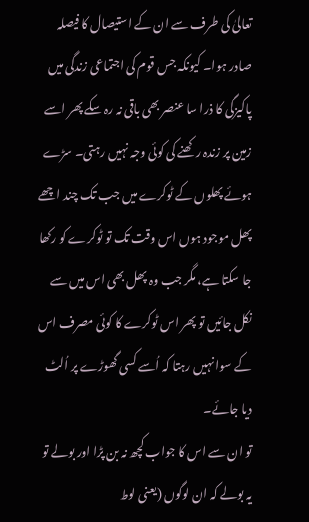تعالیٰ کی طرف سے ان کے استیصال کا فیصلہ صادر ہوا۔ کیونکہ جس قوم کی اجتماعی زندگی میں پاکیزگی کا ذرا سا عنصر بھی باقی نہ رہ سکے پھر اسے زمین پر زندہ رکھنے کی کوئی وجہ نہیں رہتی۔ سڑے ہوئے پھلوں کے ٹوکرے میں جب تک چند اچھے پھل موجود ہوں اس وقت تک تو ٹوکرے کو رکھا جا سکتا ہے، مگر جب وہ پھل بھی اس میں سے نکل جائیں تو پھر اس ٹوکرے کا کوئی مصرف اس کے سوا نہیں رہتا کہ اُسے کسی گھوڑے پر اُلٹ دیا جائے۔
تو ان سے اس کا جواب کچھ نہ بن پڑا اور بولے تو یہ بولے کہ ان لوگوں (یعنی لوط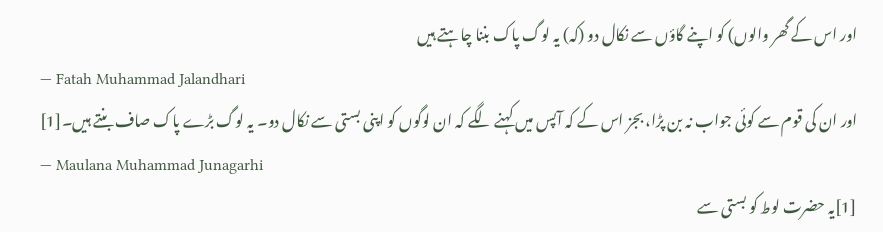اور اس کے گھر والوں) کو اپنے گاؤں سے نکال دو (کہ) یہ لوگ پاک بننا چاہتے ہیں
— Fatah Muhammad Jalandhari
اور ان کی قوم سے کوئی جواب نہ بن پڑا، بجز اس کے کہ آپس میں کہنے لگے کہ ان لوگوں کو اپنی بستی سے نکال دو۔ یہ لوگ بڑے پاک صاف بنتے ہیں۔[1]
— Maulana Muhammad Junagarhi
[1]یہ حضرت لوط کو بستی سے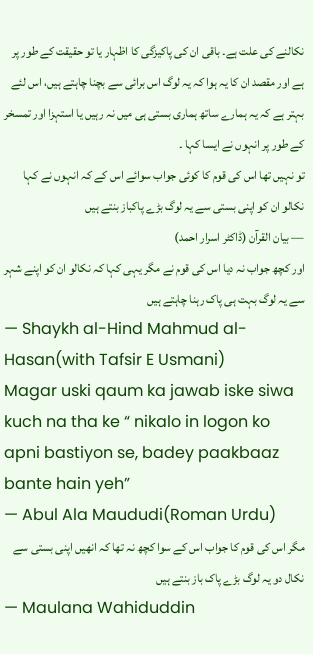نکالنے کی علت ہے۔ باقی ان کی پاکیزگی کا اظہار یا تو حقیقت کے طور پر ہے اور مقصد ان کا یہ ہوا کہ یہ لوگ اس برائی سے بچنا چاہتے ہیں، اس لئے بہتر ہے کہ یہ ہمارے ساتھ ہماری بستی ہی میں نہ رہیں یا استہزا اور تمسخر کے طور پر انہوں نے ایسا کہا ۔
تو نہیں تھا اس کی قوم کا کوئی جواب سوائے اس کے کہ انہوں نے کہا نکالو ان کو اپنی بستی سے یہ لوگ بڑے پاکباز بنتے ہیں
— بیان القرآن (ڈاکٹر اسرار احمد)
اور کچھ جواب نہ دیا اس کی قوم نے مگر یہی کہا کہ نکالو ان کو اپنے شہر سے یہ لوگ بہت ہی پاک رہنا چاہتے ہیں
— Shaykh al-Hind Mahmud al-Hasan(with Tafsir E Usmani)
Magar uski qaum ka jawab iske siwa kuch na tha ke “ nikalo in logon ko apni bastiyon se, badey paakbaaz bante hain yeh”
— Abul Ala Maududi(Roman Urdu)
مگر اس کی قوم کا جواب اس کے سوا کچھ نہ تھا کہ انھیں اپنی بستی سے نکال دو یہ لوگ بڑے پاک باز بنتے ہیں
— Maulana Wahiduddin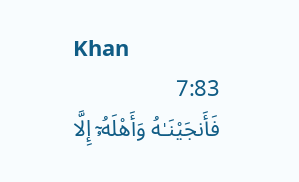Khan
7:83
فَأَنجَيْنَـٰهُ وَأَهْلَهُۥٓ إِلَّا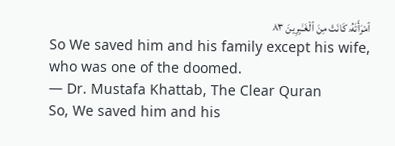ٱمْرَأَتَهُۥ كَانَتْ مِنَ ٱلْغَـٰبِرِينَ ٨٣
So We saved him and his family except his wife, who was one of the doomed.
— Dr. Mustafa Khattab, The Clear Quran
So, We saved him and his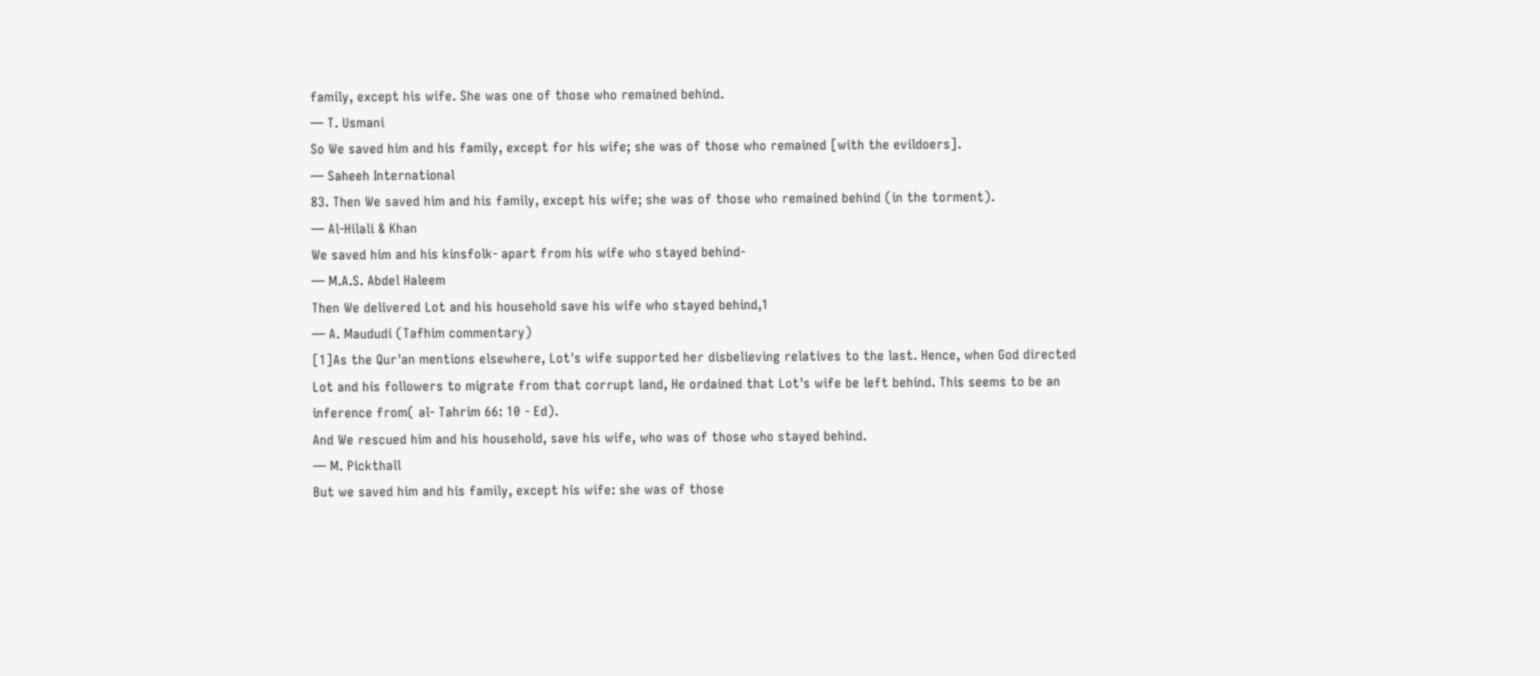family, except his wife. She was one of those who remained behind.
— T. Usmani
So We saved him and his family, except for his wife; she was of those who remained [with the evildoers].
— Saheeh International
83. Then We saved him and his family, except his wife; she was of those who remained behind (in the torment).
— Al-Hilali & Khan
We saved him and his kinsfolk- apart from his wife who stayed behind-
— M.A.S. Abdel Haleem
Then We delivered Lot and his household save his wife who stayed behind,1
— A. Maududi (Tafhim commentary)
[1]As the Qur'an mentions elsewhere, Lot's wife supported her disbelieving relatives to the last. Hence, when God directed Lot and his followers to migrate from that corrupt land, He ordained that Lot's wife be left behind. This seems to be an inference from( al- Tahrim 66: 10 - Ed).
And We rescued him and his household, save his wife, who was of those who stayed behind.
— M. Pickthall
But we saved him and his family, except his wife: she was of those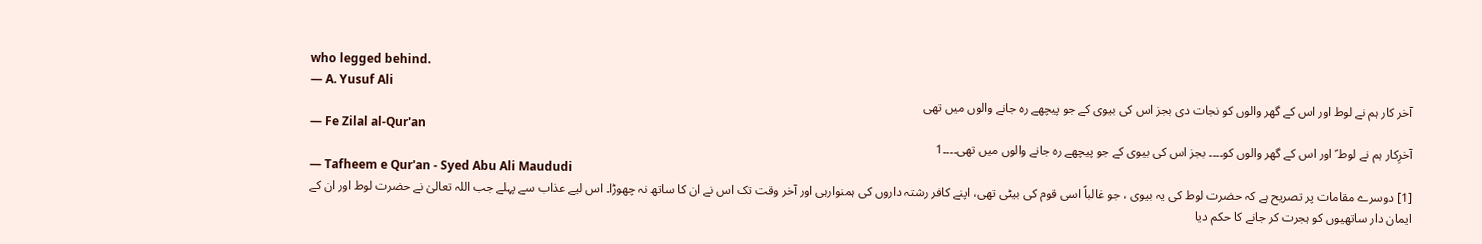who legged behind.
— A. Yusuf Ali
آخر کار ہم نے لوط اور اس کے گھر والوں کو نجات دی بجز اس کی بیوی کے جو پیچھے رہ جانے والوں میں تھی
— Fe Zilal al-Qur'an
آخرِکار ہم نے لوط ؑ اور اس کے گھر والوں کو۔۔۔۔ بجز اس کی بیوی کے جو پیچھے رہ جانے والوں میں تھی۔۔۔۔1
— Tafheem e Qur'an - Syed Abu Ali Maududi
[1] دوسرے مقامات پر تصریح ہے کہ حضرت لوط کی یہ بیوی ، جو غالباً اسی قوم کی بیٹی تھی، اپنے کافر رشتہ داروں کی ہمنوارہی اور آخر وقت تک اس نے ان کا ساتھ نہ چھوڑا۔ اس لیے عذاب سے پہلے جب اللہ تعالیٰ نے حضرت لوط اور ان کے ایمان دار ساتھیوں کو ہجرت کر جانے کا حکم دیا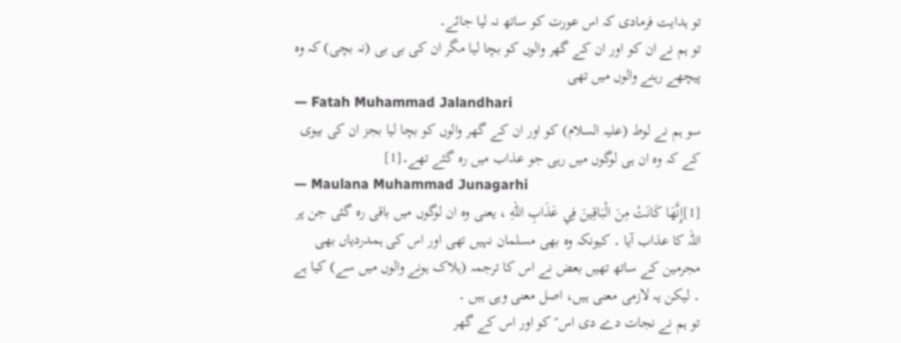تو ہدایت فرمادی کہ اس عورت کو ساتھ نہ لیا جائے۔
تو ہم نے ان کو اور ان کے گھر والوں کو بچا لیا مگر ان کی بی بی (نہ بچی) کہ وہ پیچھے رہنے والوں میں تھی
— Fatah Muhammad Jalandhari
سو ہم نے لوط (علیہ السلام) کو اور ان کے گھر والوں کو بچا لیا بجز ان کی بیوی کے کہ وه ان ہی لوگوں میں رہی جو عذاب میں ره گئے تھے۔[1]
— Maulana Muhammad Junagarhi
[1]إِنَّهَا كَانَتْ مِنَ الْبَاقِينَ فِي عَذَابِ اللهِ ، یعنی وہ ان لوگوں میں باقی رہ گئی جن پر اللہ کا عذاب آیا ۔ کیونکہ وہ بھی مسلمان نہیں تھی اور اس کی ہمدردیاں بھی مجرمین کے ساتھ تھیں بعض نے اس کا ترجمہ (ہلاک ہونے والوں میں سے) کیا ہے ۔ لیکن یہ لازمی معنی ہیں، اصل معنی وہی ہیں ۔
تو ہم نے نجات دے دی اس ؑ کو اور اس کے گھر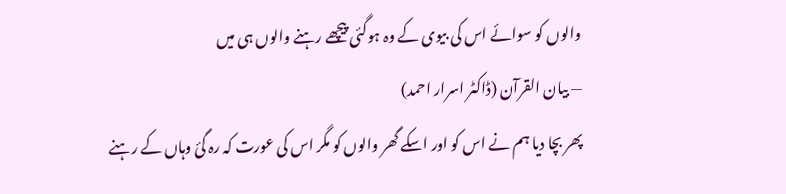والوں کو سوائے اس کی بیوی کے وہ ہوگئی پیچھے رہنے والوں ہی میں
— بیان القرآن (ڈاکٹر اسرار احمد)
پھر بچا دیا ہم نے اس کو اور اسکے گھر والوں کو مگر اس کی عورت کہ رہ گئ وہاں کے رہنے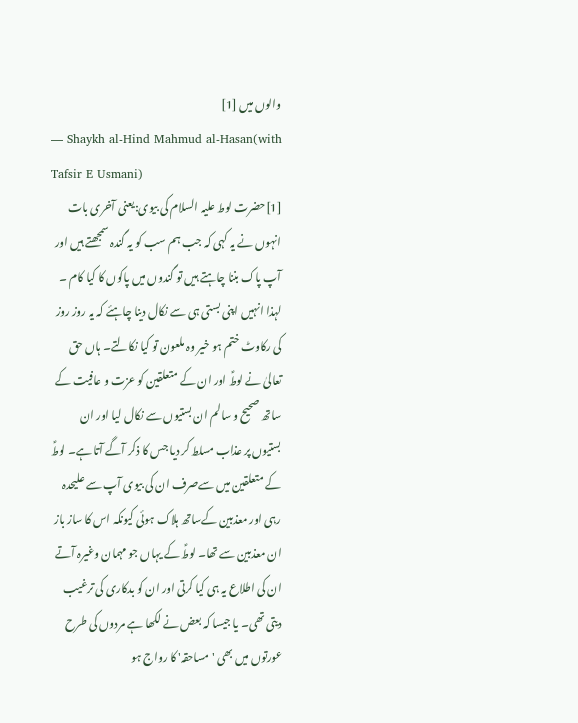والوں میں [1]
— Shaykh al-Hind Mahmud al-Hasan(with Tafsir E Usmani)
[1]حضرت لوط علیہ السلام کی بیوی:یعنی آخری بات انہوں نے یہ کہی کہ جب ہم سب کو یہ گندہ سمجھتے ہیں اور آپ پاک بننا چاہتے ہیں تو گندوں میں پاکوں کا کیا کام ۔ لہذا انہیں اپنی بستی ہی سے نکال دینا چاہئے کہ یہ روز روز کی رکاوٹ ختم ہو خیر وہ ملعون تو کیا نکالتے۔ ہاں حق تعالیٰ نے لوطؑ اور ان کے متعلقین کو عزت و عافیت کے ساتھ صحیح و سالم ان بستیوں سے نکال لیا اور ان بستیوں پر عذاب مسلط کر دیا جس کا ذکر آگے آتا ہے۔ لوطؑ کے متعلقین میں سےصرف ان کی بیوی آپ سے علیحدہ رہی اور معذبین کےساتھ ہلاک ہوئی کیونکہ اس کا ساز باز ان معذبین سے تھا۔ لوطؑ کے یہاں جو مہمان وغیرہ آتے ان کی اطلاع یہ ہی کیا کرتی اور ان کو بدکاری کی ترغیب دیتی تھی۔ یا جیسا کہ بعض نے لکھا ہے مردوں کی طرح عورتوں میں بھی 'مساحقہ' کا رواج ہو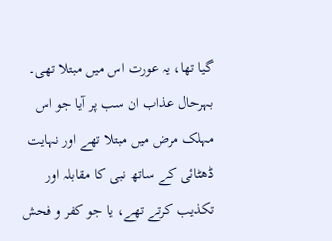گیا تھا، یہ عورت اس میں مبتلا تھی۔ بہرحال عذاب ان سب پر آیا جو اس مہلک مرض میں مبتلا تھے اور نہایت ڈھٹائی کے ساتھ نبی کا مقابلہ اور تکذیب کرتے تھے، یا جو کفر و فحش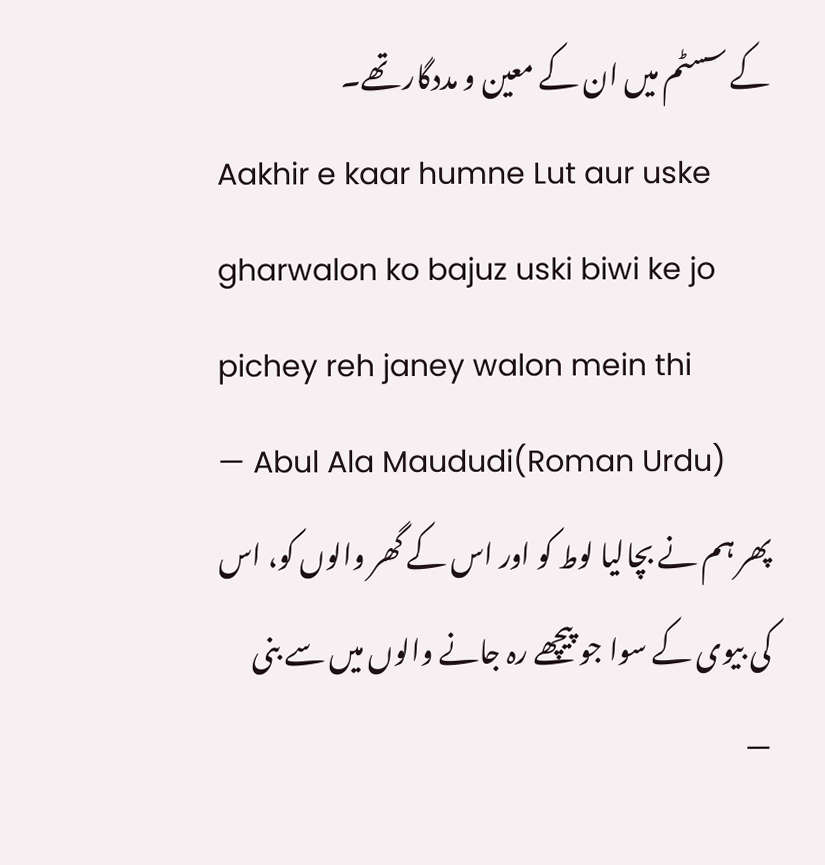کے سسٹم میں ان کے معین و مددگار تھے۔
Aakhir e kaar humne Lut aur uske gharwalon ko bajuz uski biwi ke jo pichey reh janey walon mein thi
— Abul Ala Maududi(Roman Urdu)
پھر ہم نے بچالیا لوط کو اور اس کے گھر والوں کو، اس کی بیوی کے سوا جو پیچھے رہ جانے والوں میں سے بنی
—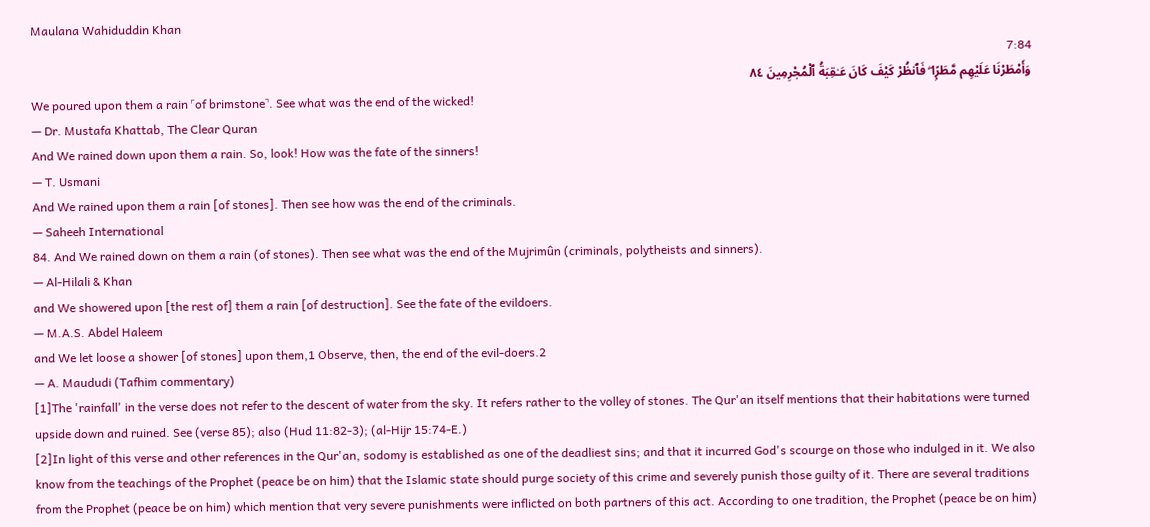Maulana Wahiduddin Khan
7:84
وَأَمْطَرْنَا عَلَيْهِم مَّطَرًۭا ۖ فَٱنظُرْ كَيْفَ كَانَ عَـٰقِبَةُ ٱلْمُجْرِمِينَ ٨٤
We poured upon them a rain ˹of brimstone˺. See what was the end of the wicked!
— Dr. Mustafa Khattab, The Clear Quran
And We rained down upon them a rain. So, look! How was the fate of the sinners!
— T. Usmani
And We rained upon them a rain [of stones]. Then see how was the end of the criminals.
— Saheeh International
84. And We rained down on them a rain (of stones). Then see what was the end of the Mujrimûn (criminals, polytheists and sinners).
— Al-Hilali & Khan
and We showered upon [the rest of] them a rain [of destruction]. See the fate of the evildoers.
— M.A.S. Abdel Haleem
and We let loose a shower [of stones] upon them,1 Observe, then, the end of the evil-doers.2
— A. Maududi (Tafhim commentary)
[1]The 'rainfall' in the verse does not refer to the descent of water from the sky. It refers rather to the volley of stones. The Qur'an itself mentions that their habitations were turned upside down and ruined. See (verse 85); also (Hud 11:82-3); (al-Hijr 15:74-E.)
[2]In light of this verse and other references in the Qur'an, sodomy is established as one of the deadliest sins; and that it incurred God's scourge on those who indulged in it. We also know from the teachings of the Prophet (peace be on him) that the Islamic state should purge society of this crime and severely punish those guilty of it. There are several traditions from the Prophet (peace be on him) which mention that very severe punishments were inflicted on both partners of this act. According to one tradition, the Prophet (peace be on him)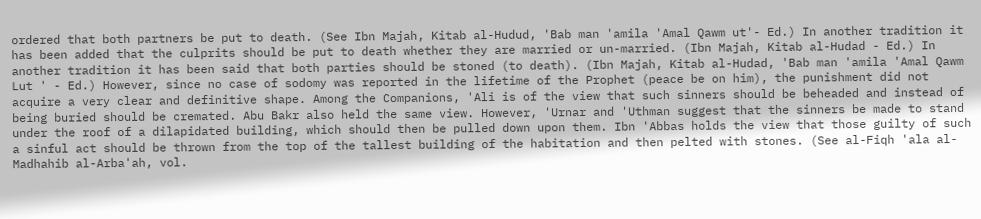ordered that both partners be put to death. (See Ibn Majah, Kitab al-Hudud, 'Bab man 'amila 'Amal Qawm ut'- Ed.) In another tradition it has been added that the culprits should be put to death whether they are married or un-married. (Ibn Majah, Kitab al-Hudad - Ed.) In another tradition it has been said that both parties should be stoned (to death). (Ibn Majah, Kitab al-Hudad, 'Bab man 'amila 'Amal Qawm Lut ' - Ed.) However, since no case of sodomy was reported in the lifetime of the Prophet (peace be on him), the punishment did not acquire a very clear and definitive shape. Among the Companions, 'Ali is of the view that such sinners should be beheaded and instead of being buried should be cremated. Abu Bakr also held the same view. However, 'Urnar and 'Uthman suggest that the sinners be made to stand under the roof of a dilapidated building, which should then be pulled down upon them. Ibn 'Abbas holds the view that those guilty of such a sinful act should be thrown from the top of the tallest building of the habitation and then pelted with stones. (See al-Fiqh 'ala al-Madhahib al-Arba'ah, vol.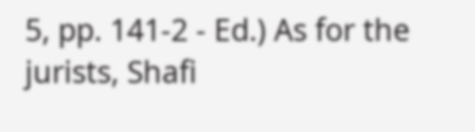5, pp. 141-2 - Ed.) As for the jurists, Shafi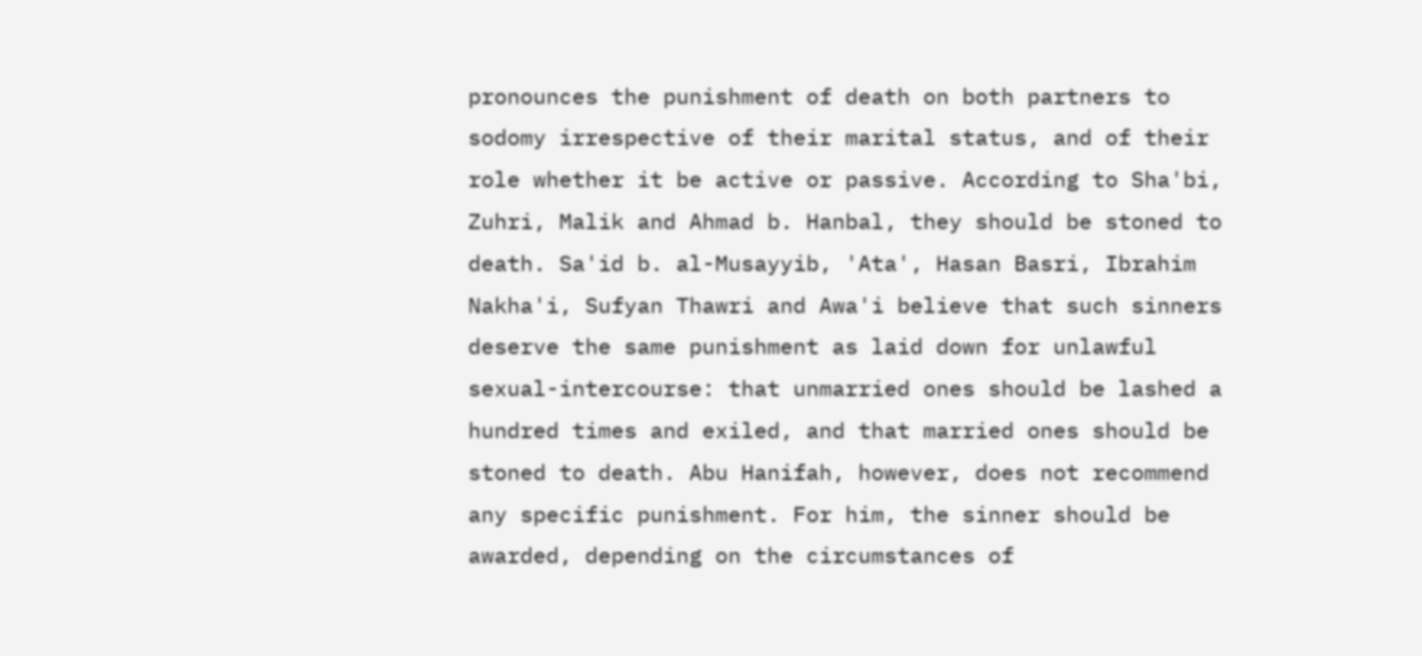pronounces the punishment of death on both partners to sodomy irrespective of their marital status, and of their role whether it be active or passive. According to Sha'bi, Zuhri, Malik and Ahmad b. Hanbal, they should be stoned to death. Sa'id b. al-Musayyib, 'Ata', Hasan Basri, Ibrahim Nakha'i, Sufyan Thawri and Awa'i believe that such sinners deserve the same punishment as laid down for unlawful sexual-intercourse: that unmarried ones should be lashed a hundred times and exiled, and that married ones should be stoned to death. Abu Hanifah, however, does not recommend any specific punishment. For him, the sinner should be awarded, depending on the circumstances of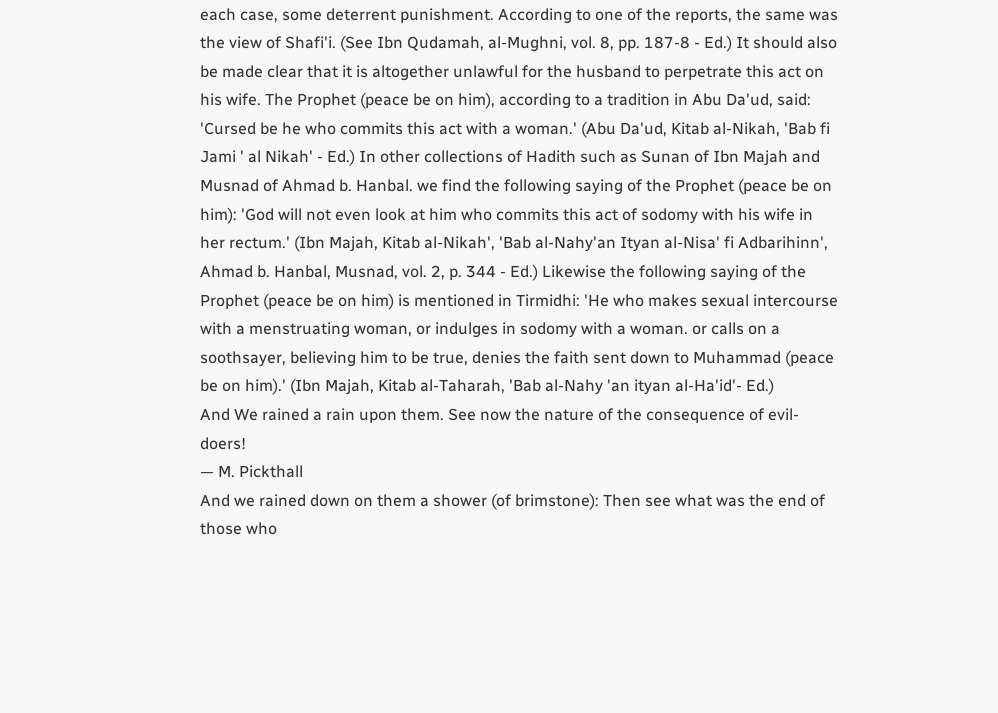each case, some deterrent punishment. According to one of the reports, the same was the view of Shafi'i. (See Ibn Qudamah, al-Mughni, vol. 8, pp. 187-8 - Ed.) It should also be made clear that it is altogether unlawful for the husband to perpetrate this act on his wife. The Prophet (peace be on him), according to a tradition in Abu Da'ud, said: 'Cursed be he who commits this act with a woman.' (Abu Da'ud, Kitab al-Nikah, 'Bab fi Jami ' al Nikah' - Ed.) In other collections of Hadith such as Sunan of Ibn Majah and Musnad of Ahmad b. Hanbal. we find the following saying of the Prophet (peace be on him): 'God will not even look at him who commits this act of sodomy with his wife in her rectum.' (Ibn Majah, Kitab al-Nikah', 'Bab al-Nahy'an Ityan al-Nisa' fi Adbarihinn', Ahmad b. Hanbal, Musnad, vol. 2, p. 344 - Ed.) Likewise the following saying of the Prophet (peace be on him) is mentioned in Tirmidhi: 'He who makes sexual intercourse with a menstruating woman, or indulges in sodomy with a woman. or calls on a soothsayer, believing him to be true, denies the faith sent down to Muhammad (peace be on him).' (Ibn Majah, Kitab al-Taharah, 'Bab al-Nahy 'an ityan al-Ha'id'- Ed.)
And We rained a rain upon them. See now the nature of the consequence of evil-doers!
— M. Pickthall
And we rained down on them a shower (of brimstone): Then see what was the end of those who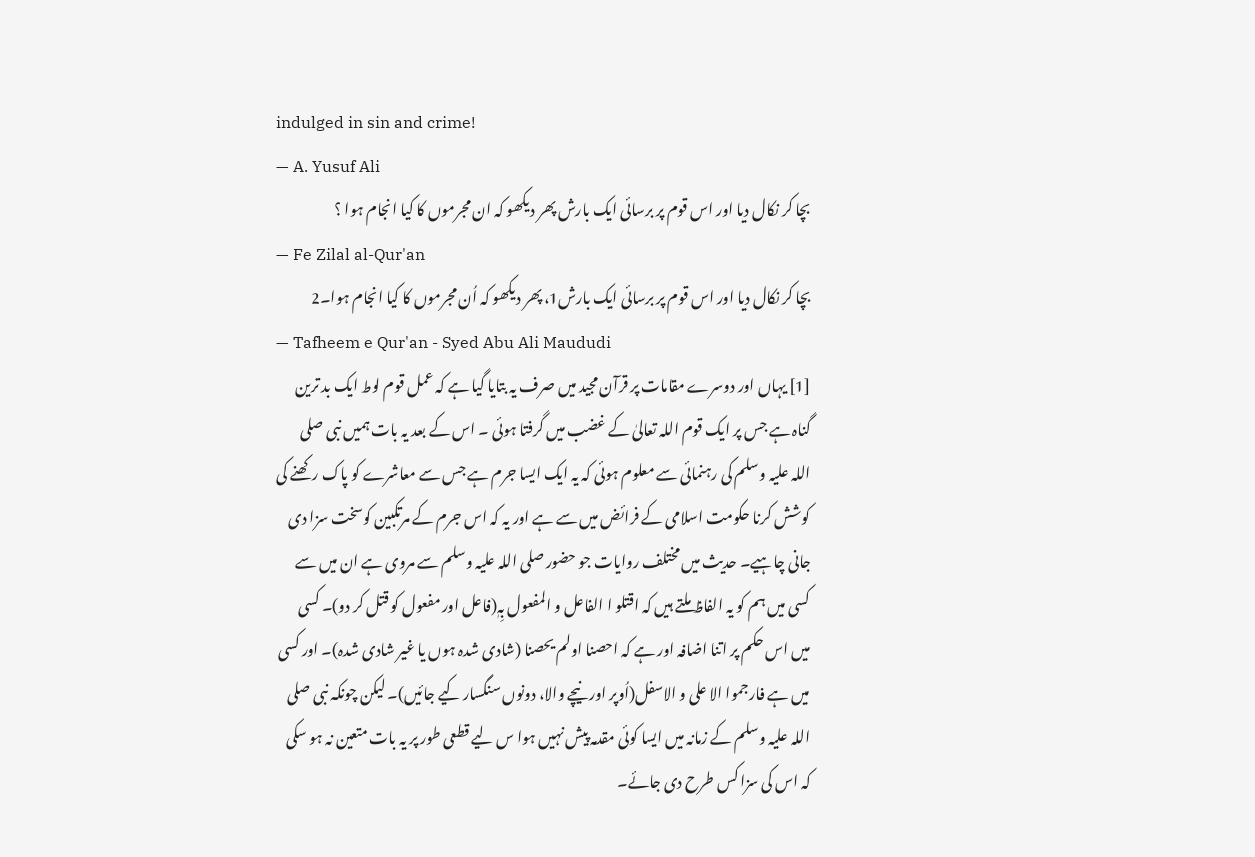indulged in sin and crime!
— A. Yusuf Ali
بچا کر نکال دیا اور اس قوم پر برسائی ایک بارش پھر دیکھو کہ ان مجرموں کا کیا انجام ہوا ؟
— Fe Zilal al-Qur'an
بچا کر نکال دیا اور اس قوم پر برسائی ایک بارش1، پھر دیکھو کہ اُن مجرموں کا کیا انجام ہوا۔2
— Tafheem e Qur'an - Syed Abu Ali Maududi
[1] یہاں اور دوسرے مقامات پر قرآن مجید میں صرف یہ بتایا گیا ہے کہ عمل قوم لوط ایک بد ترین گناہ ہے جس پر ایک قوم اللہ تعالیٰ کے غضب میں گرفتا ہوئی ۔ اس کے بعد یہ بات ہمیں نبی صلی اللہ علیہ وسلم کی رہنمائی سے معلوم ہوئی کہ یہ ایک ایسا جرم ہے جس سے معاشرے کو پاک رکھنے کی کوشش کرنا حکومت اسلامی کے فرائض میں سے ہے اور یہ کہ اس جرم کے مرتکبین کوسخت سزا دی جانی چاہیے۔ حدیث میں مختلف روایات جو حضور صلی اللہ علیہ وسلم سے مروی ہے ان میں سے کسی میں ہم کو یہ الفاظ ملتے ہیں کہ اقتلو ا الفاعل و المفعول بِہٖ(فاعل اور مفعول کو قتل کر دو)۔ کسی میں اس حکم پر اتنا اضافہ اور ہے کہ احصنا اولم یحصنا (شادی شدہ ہوں یا غیر شادی شدہ)۔ اور کسی میں ہے فارجموا الا علی و الاسفل(اُوپر اور نیچے والا، دونوں سنگسار کیے جائیں)۔ لیکن چونکہ نبی صلی اللہ علیہ وسلم کے زمانہ میں ایسا کوئی مقدمہ پیش نہیں ہوا س لیے قطعی طور پر یہ بات متعین نہ ہو سکی کہ اس کی سزا کس طرح دی جائے۔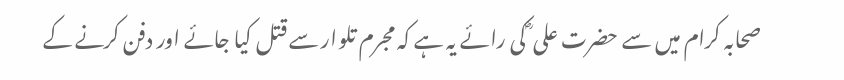صحابہ کرام میں سے حضرت علی ؓ کی رائے یہ ہے کہ مجرم تلوار سے قتل کیا جائے اور دفن کرنے کے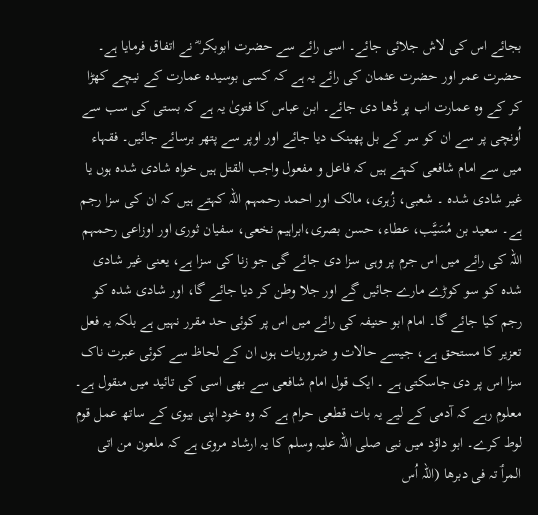بجائے اس کی لاش جلائی جائے۔ اسی رائے سے حضرت ابوبکر ؓ نے اتفاق فرمایا ہے۔ حضرت عمر اور حضرت عثمان کی رائے یہ ہے کہ کسی بوسیدہ عمارت کے نیچے کھڑا کر کے وہ عمارت اب پر ڈھا دی جائے۔ ابن عباس کا فتویٰ یہ ہے کہ بستی کی سب سے اُونچی پر سے ان کو سر کے بل پھینک دیا جائے اور اوپر سے پتھر برسائے جائیں۔ فقہاء میں سے امام شافعی کہتے ہیں کہ فاعل و مفعول واجب القتل ہیں خواہ شادی شدہ ہوں یا غیر شادی شدہ ۔ شعبی، زُہری، مالک اور احمد رحمہم اللہ کہتے ہیں کہ ان کی سزا رجم ہے۔ سعید بن مُسَیَّب، عطاء، حسن بصری،ابراہیم نخعی، سفیان ثوری اور اوزاعی رحمہم اللہ کی رائے میں اس جرم پر وہی سزا دی جائے گی جو زنا کی سزا ہے، یعنی غیر شادی شدہ کو سو کوڑے مارے جائیں گے اور جلا وطن کر دیا جائے گا، اور شادی شدہ کو رجم کیا جائے گا۔ امام ابو حنیفہ کی رائے میں اس پر کوئی حد مقرر نہیں ہے بلکہ یہ فعل تعزیر کا مستحق ہے، جیسے حالات و ضروریات ہوں ان کے لحاظ سے کوئی عبرت ناک سزا اس پر دی جاسکتی ہے ۔ ایک قول امام شافعی سے بھی اسی کی تائید میں منقول ہے۔
معلوم رہے کہ آدمی کے لیے یہ بات قطعی حرام ہے کہ وہ خود اپنی بیوی کے ساتھ عمل قوم لوط کرے۔ ابو داؤد میں نبی صلی اللہ علیہ وسلم کا یہ ارشاد مروی ہے کہ ملعون من اتی المرٲ تہ فی دبرھا (اللہ اُس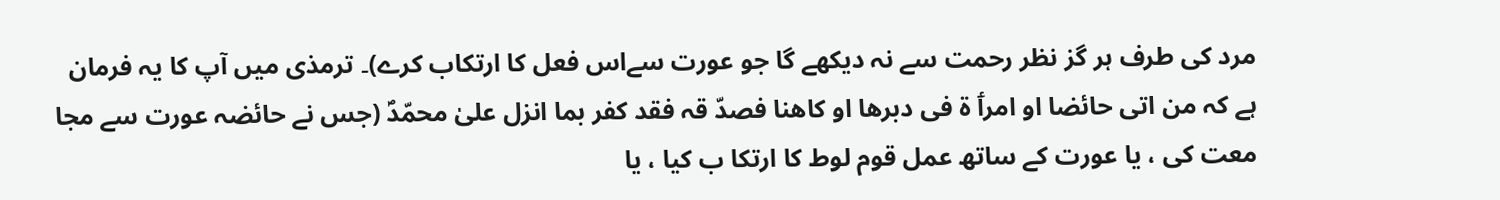مرد کی طرف ہر گز نظر رحمت سے نہ دیکھے گا جو عورت سےاس فعل کا ارتکاب کرے)۔ ترمذی میں آپ کا یہ فرمان ہے کہ من اتی حائضا او امرٲ ة فی دبرھا او کاھنا فصدّ قہ فقد کفر بما انزل علیٰ محمّدؐ (جس نے حائضہ عورت سے مجا معت کی ، یا عورت کے ساتھ عمل قوم لوط کا ارتکا ب کیا ، یا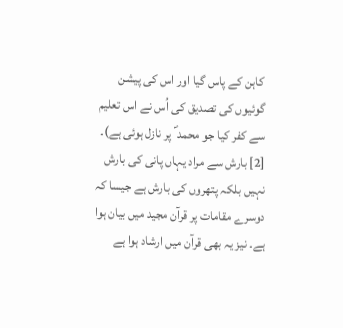کاہن کے پاس گیا اور اس کی پیشن گوئیوں کی تصدیق کی اُس نے اس تعلیم سے کفر کیا جو محمد ؐ پر نازل ہوئی ہے)۔
[2] بارش سے مراد یہاں پانی کی بارش نہیں بلکہ پتھروں کی بارش ہے جیسا کہ دوسرے مقامات پر قرآن مجید میں بیان ہوا ہے۔ نیز یہ بھی قرآن میں ارشاد ہوا ہے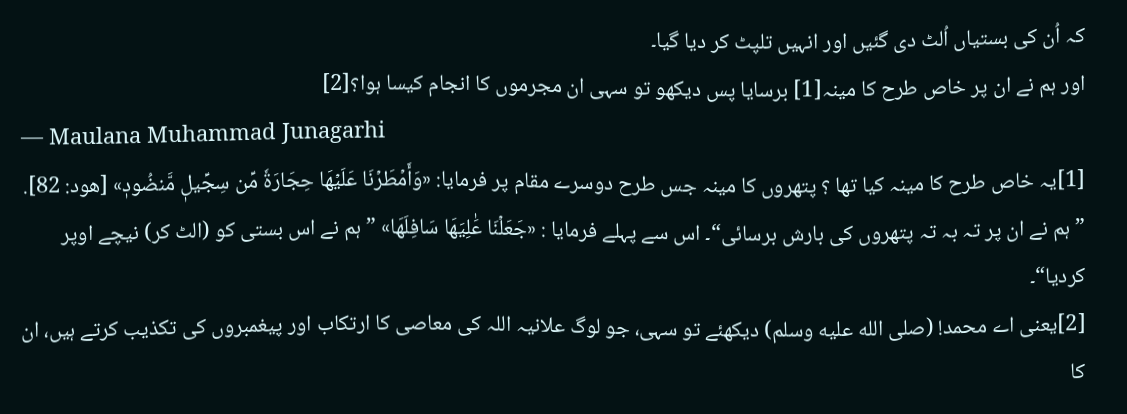کہ اُن کی بستیاں اُلٹ دی گئیں اور انہیں تلپٹ کر دیا گیا۔
اور ہم نے ان پر خاص طرح کا مینہ[1] برسایا پس دیکھو تو سہی ان مجرموں کا انجام کیسا ہوا؟[2]
— Maulana Muhammad Junagarhi
[1]یہ خاص طرح کا مینہ کیا تھا ؟ پتھروں کا مینہ جس طرح دوسرے مقام پر فرمایا: «وَأَمۡطَرۡنَا عَلَيۡهَا حِجَارَةٗ مِّن سِجِّيلٖ مَّنضُودٖ» [هود: 82]. ”ہم نے ان پر تہ بہ تہ پتھروں کی بارش برسائی“۔ اس سے پہلے فرمایا : «جَعَلۡنَا عَٰلِيَهَا سَافِلَهَا» ”ہم نے اس بستی کو (الٹ کر) نیچے اوپر کردیا“۔
[2]یعنی اے محمد! (صلى الله عليه وسلم) دیکھئے تو سہی، جو لوگ علانیہ اللہ کی معاصی کا ارتکاب اور پیغمبروں کی تکذیب کرتے ہیں، ان کا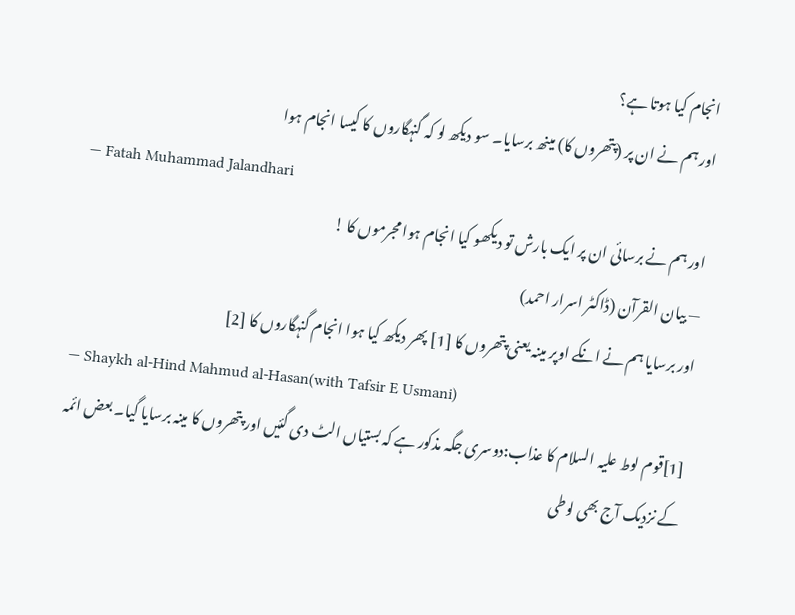انجام کیا ہوتا ہے؟
اور ہم نے ان پر (پتھروں کا) مینھ برسایا۔ سو دیکھ لو کہ گنہگاروں کا کیسا انجام ہوا
— Fatah Muhammad Jalandhari
اور ہم نے برسائی ان پر ایک بارش تو دیکھو کیا انجام ہوا مجرموں کا !
— بیان القرآن (ڈاکٹر اسرار احمد)
اور برسایا ہم نے انکے اوپر مینہ یعنی پتھروں کا [1] پھر دیکھ کیا ہوا انجام گنہگاروں کا [2]
— Shaykh al-Hind Mahmud al-Hasan(with Tafsir E Usmani)
[1]قوم لوط علیہ السلام کا عذاب:دوسری جگہ مذکور ہے کہ بستیاں الٹ دی گئیں اور پتھروں کا مینہ برسایا گیا۔ بعض ائمہ کے نزدیک آج بھی لوطی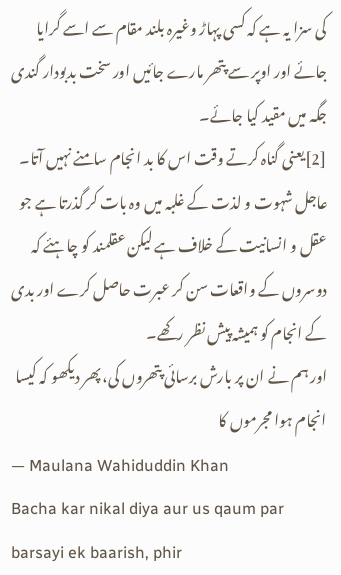کی سزا یہ ہے کہ کسی پہاڑ وغیرہ بلند مقام سے اسے گرایا جائے اور اوپر سے پتھر مارے جائیں اور سخت بدبودار گندی جگہ میں مقید کیا جائے۔
[2]یعنی گناہ کرتے وقت اس کا بد انجام سامنے نہیں آتا۔ عاجل شہوت و لذت کے غلبہ میں وہ بات کر گذرتا ہے جو عقل و انسانیت کے خلاف ہے لیکن عقلمند کو چاہئے کہ دوسروں کے واقعات سن کر عبرت حاصل کرے اور بدی کے انجام کو ہمیشہ پیش نظر رکھے۔
اور ہم نے ان پر بارش برسائی پتھروں کی، پھر دیکھو کہ کیسا انجام ہوا مجرموں کا
— Maulana Wahiduddin Khan
Bacha kar nikal diya aur us qaum par barsayi ek baarish, phir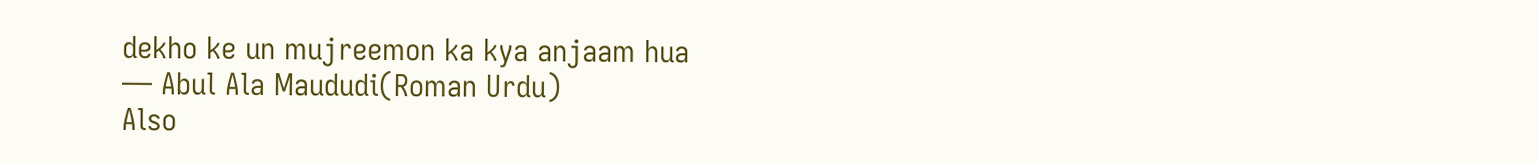dekho ke un mujreemon ka kya anjaam hua
— Abul Ala Maududi(Roman Urdu)
Also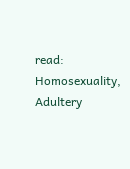read:
Homosexuality, Adultery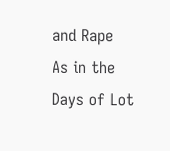and Rape
As in the Days of Lot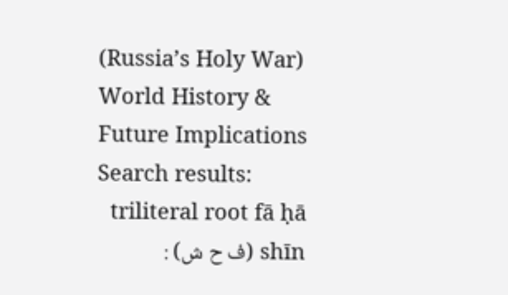(Russia’s Holy War)
World History & Future Implications
Search results:
triliteral root fā ḥā shīn (ف ح ش) :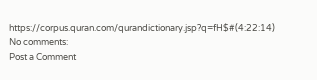https://corpus.quran.com/qurandictionary.jsp?q=fH$#(4:22:14)
No comments:
Post a Comment